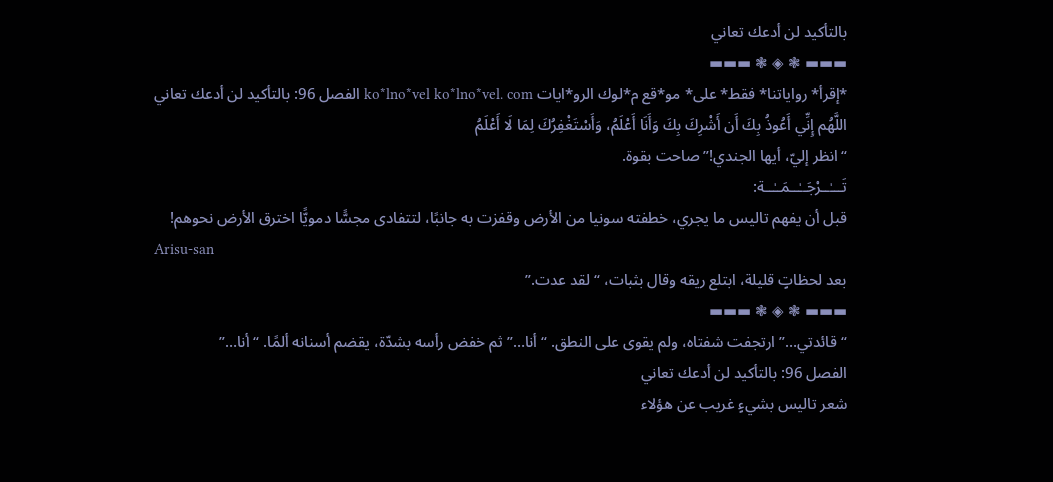بالتأكيد لن أدعك تعاني
▬▬▬ ❃ ◈ ❃ ▬▬▬
*إقرأ* رواياتنا* فقط* على* مو*قع م*لوك الرو*ايات ko*lno*vel ko*lno*vel. com الفصل 96: بالتأكيد لن أدعك تعاني
اللَّهُم إِنِّي أَعُوذُ بِكَ أَن أَشْرِكَ بِكَ وَأَنَا أَعْلَمُ، وَأَسْتَغْفِرُكَ لِمَا لَا أَعْلَمُ
“انظر إليّ، أيها الجندي!” صاحت بقوة.
تَـــٰــرْجَــٰــمَــٰــة:
قبل أن يفهم تاليس ما يجري، خطفته سونيا من الأرض وقفزت به جانبًا، لتتفادى مجسًّا دمويًّا اخترق الأرض نحوهم!
Arisu-san
بعد لحظاتٍ قليلة، ابتلع ريقه وقال بثبات، “لقد عدت.”
▬▬▬ ❃ ◈ ❃ ▬▬▬
“قائدتي…” ارتجفت شفتاه، ولم يقوى على النطق. “أنا…” ثم خفض رأسه بشدّة، يقضم أسنانه ألمًا. “أنا…”
الفصل 96: بالتأكيد لن أدعك تعاني
شعر تاليس بشيءٍ غريب عن هؤلاء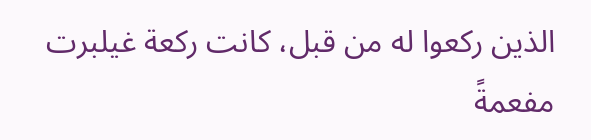الذين ركعوا له من قبل، كانت ركعة غيلبرت مفعمةً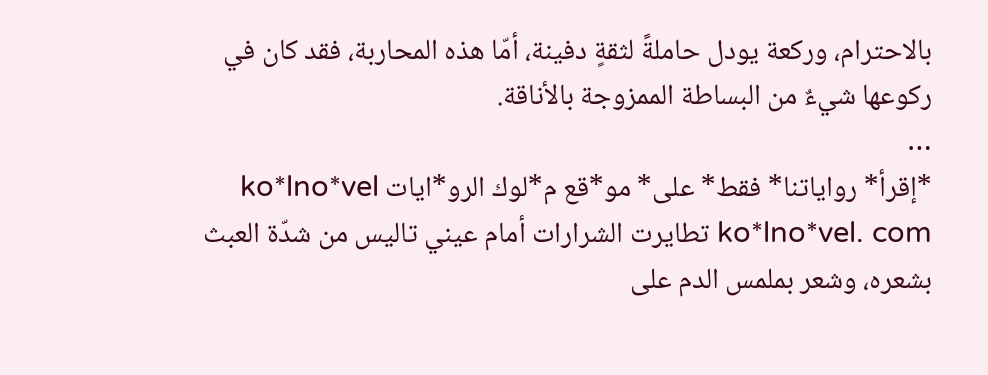بالاحترام، وركعة يودل حاملةً لثقةٍ دفينة، أمّا هذه المحاربة، فقد كان في ركوعها شيءٌ من البساطة الممزوجة بالأناقة.
…
*إقرأ* رواياتنا* فقط* على* مو*قع م*لوك الرو*ايات ko*lno*vel ko*lno*vel. com تطايرت الشرارات أمام عيني تاليس من شدّة العبث بشعره، وشعر بملمس الدم على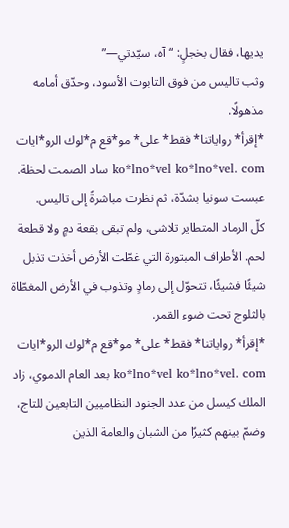يديها، فقال بخجلٍ: “آه، سيّدتي—”
وثب تاليس من فوق التابوت الأسود، وحدّق أمامه مذهولًا.
*إقرأ* رواياتنا* فقط* على* مو*قع م*لوك الرو*ايات ko*lno*vel ko*lno*vel. com ساد الصمت لحظة. عبست سونيا بشدّة، ثم نظرت مباشرةً إلى تاليس.
كلّ الرماد المتطاير تلاشى، ولم تبقى بقعة دمٍ ولا قطعة لحم. الأطراف المبتورة التي غطّت الأرض أخذت تذبل شيئًا فشيئًا، تتحوّل إلى رمادٍ وتذوب في الأرض المغطّاة بالثلوج تحت ضوء القمر.
*إقرأ* رواياتنا* فقط* على* مو*قع م*لوك الرو*ايات ko*lno*vel ko*lno*vel. com بعد العام الدموي، زاد الملك كيسل من عدد الجنود النظاميين التابعين للتاج، وضمّ بينهم كثيرًا من الشبان والعامة الذين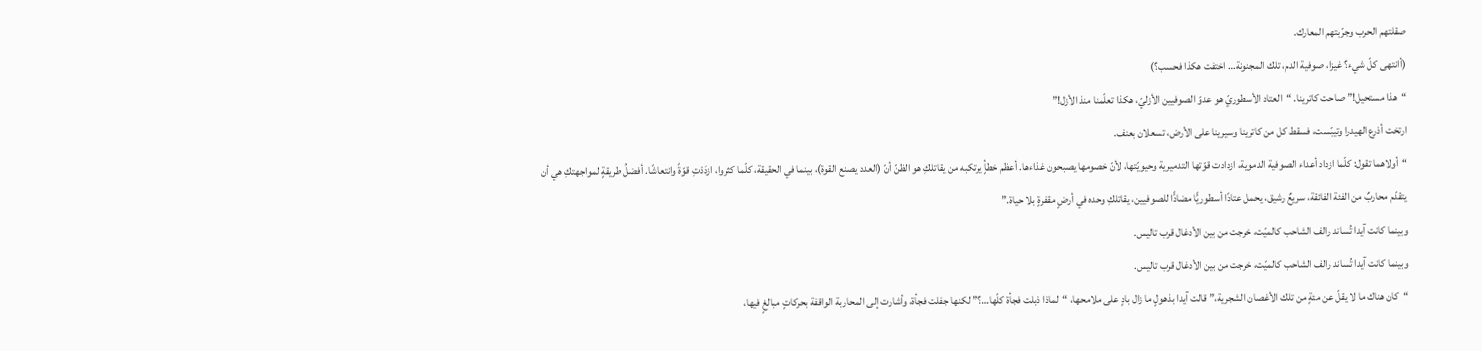صقلتهم الحرب وجرّبتهم المعارك.
(أانتهى كلّ شيء؟ غيزا، صوفية الدم، تلك المجنونة… اختفت هكذا فحسب؟)
“هذا مستحيل!” صاحت كاترينا. “العتاد الأسطوريّ هو عدوّ الصوفيين الأزليّ، هكذا تعلّمنا منذ الأزل!”
ارتخت أذرع الهيدرا وتيبّست، فسقط كل من كاترينا وسيرينا على الأرض، تسعلان بعنف.
“أولاهما تقول: كلّما ازداد أعداء الصوفية الدموية، ازدادت قوّتها التدميرية وحيويّتها، لأنّ خصومها يصبحون غذاءها. أعظم خطأٍ يرتكبه من يقاتلكِ هو الظنّ أنّ (العدد يصنع القوة)، بينما في الحقيقة، كلّما كثروا، ازدَدْتِ قوّةً وانتعاشًا. أفضلُ طريقةٍ لمواجهتكِ هي أن يتقدّم محاربٌ من الفئة الفائقة، سريعٌ رشيق، يحمل عتادًا أسطوريًّا مضادًّا للصوفيين، يقاتلكِ وحده في أرضٍ مقفرةٍ بلا حياة.”
وبينما كانت آيدا تُساند رالف الشاحب كالميّت، خرجت من بين الأدغال قرب تاليس.
وبينما كانت آيدا تُساند رالف الشاحب كالميّت، خرجت من بين الأدغال قرب تاليس.
“كان هناك ما لا يقلّ عن مئةٍ من تلك الأغصان الشجرية،” قالت آيدا بذهولٍ ما زال بادٍ على ملامحها، “لماذا ذبلت فجأة كلّها…؟” لكنها جفلت فجأة، وأشارت إلى المحاربة الواقفة بحركاتٍ مبالغٍ فيها،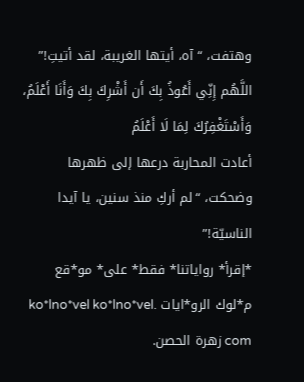وهتفت، “آه، أيتها الغريبة، لقد أتيتِ!”
اللَّهُم إِنِّي أَعُوذُ بِكَ أَن أَشْرِكَ بِكَ وَأَنَا أَعْلَمُ، وَأَسْتَغْفِرُكَ لِمَا لَا أَعْلَمُ
أعادت المحاربة درعها إلى ظهرها وضحكت، “لم أركِ منذ سنين، يا آيدا الناسيّة!”
*إقرأ* رواياتنا* فقط* على* مو*قع م*لوك الرو*ايات ko*lno*vel ko*lno*vel. com زهرة الحصن.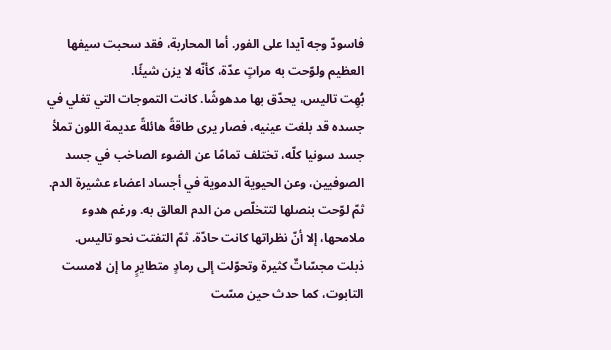فاسودّ وجه آيدا على الفور. أما المحاربة، فقد سحبت سيفها العظيم ولوّحت به مراتٍ عدّة، كأنّه لا يزن شيئًا.
بُهِت تاليس، يحدّق بها مدهوشًا. كانت التموجات التي تغلي في جسده قد بلغت عينيه، فصار يرى طاقةً هائلةً عديمة اللون تملأ جسد سونيا كلّه، تختلف تمامًا عن الضوء الصاخب في جسد الصوفيين، وعن الحيوية الدموية في أجساد اعضاء عشيرة الدم.
ثمّ لوّحت بنصلها لتتخلّص من الدم العالق به. ورغم هدوء ملامحها، إلا أنّ نظراتها كانت حادّة. ثمّ التفتت نحو تاليس.
ذبلت مجسّاتٌ كثيرة وتحوّلت إلى رمادٍ متطايرٍ ما إن لامست التابوت، كما حدث حين مسّت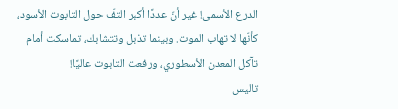الدرع الأسمى! غير أنّ عددًا أكبر التفّ حول التابوت الأسود، كأنّها لا تهاب الموت. وبينما تذبل وتتشابك، تماسكت أمام تآكل المعدن الأسطوري، ورفعت التابوت عاليًا!
تاليس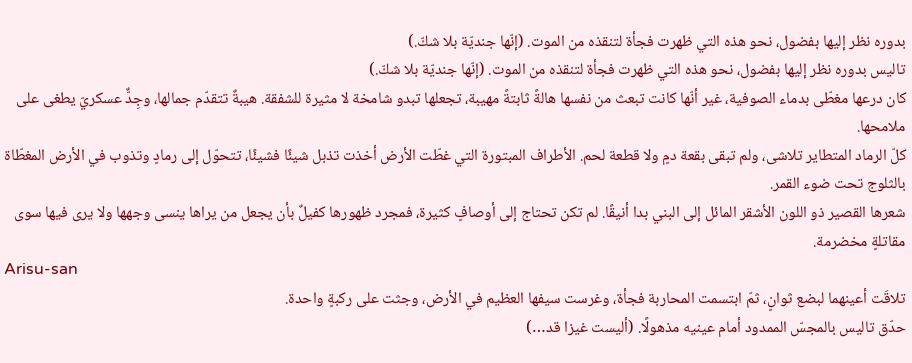بدوره نظر إليها بفضول، نحو هذه التي ظهرت فجأة لتنقذه من الموت. (إنّها جنديّة بلا شكّ.)
تاليس بدوره نظر إليها بفضول، نحو هذه التي ظهرت فجأة لتنقذه من الموت. (إنّها جنديّة بلا شكّ.)
كان درعها مغطّى بدماء الصوفية، غير أنّها كانت تبعث من نفسها هالةً ثابتةً مهيبة، تجعلها تبدو شامخة لا مثيرة للشفقة. هيبةٌ تتقدّم جمالها، وجِدٌّ عسكريّ يطغى على ملامحها.
كلّ الرماد المتطاير تلاشى، ولم تبقى بقعة دمٍ ولا قطعة لحم. الأطراف المبتورة التي غطّت الأرض أخذت تذبل شيئًا فشيئًا، تتحوّل إلى رمادٍ وتذوب في الأرض المغطّاة بالثلوج تحت ضوء القمر.
شعرها القصير ذو اللون الأشقر المائل إلى البني بدا أنيقًا. لم تكن تحتاج إلى أوصافٍ كثيرة، فمجرد ظهورها كفيلٌ بأن يجعل من يراها ينسى وجهها ولا يرى فيها سوى مقاتلةٍ مخضرمة.
Arisu-san
تلاقَت أعينهما لبضع ثوانٍ، ثمّ ابتسمت المحاربة فجأة، وغرست سيفها العظيم في الأرض، وجثت على ركبةٍ واحدة.
حدّق تاليس بالمجسّ الممدود أمام عينيه مذهولًا. (أليست غيزا قد…)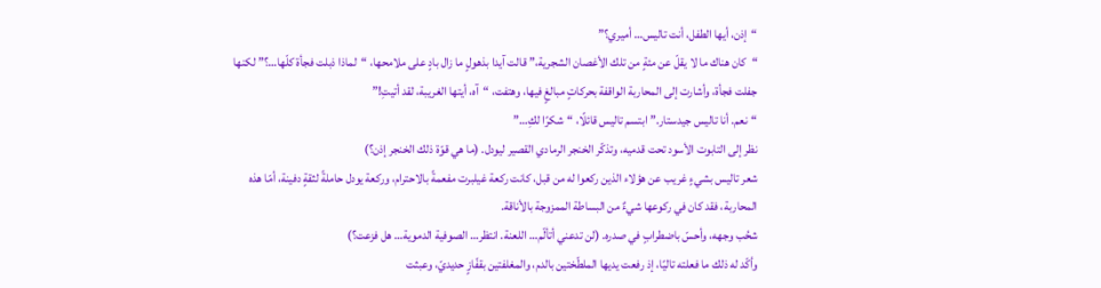“إذن، أيها الطفل، أنت تاليس… أميري؟”
“كان هناك ما لا يقلّ عن مئةٍ من تلك الأغصان الشجرية،” قالت آيدا بذهولٍ ما زال بادٍ على ملامحها، “لماذا ذبلت فجأة كلّها…؟” لكنها جفلت فجأة، وأشارت إلى المحاربة الواقفة بحركاتٍ مبالغٍ فيها، وهتفت، “آه، أيتها الغريبة، لقد أتيتِ!”
“نعم. أنا تاليس جيدستار.” ابتسم تاليس قائلًا، “شكرًا لكِ…”
نظر إلى التابوت الأسود تحت قدميه، وتذكّر الخنجر الرمادي القصير ليودل. (ما هي قوّة ذلك الخنجر إذن؟)
شعر تاليس بشيءٍ غريب عن هؤلاء الذين ركعوا له من قبل، كانت ركعة غيلبرت مفعمةً بالاحترام، وركعة يودل حاملةً لثقةٍ دفينة، أمّا هذه المحاربة، فقد كان في ركوعها شيءٌ من البساطة الممزوجة بالأناقة.
شحُب وجهه، وأحسّ باضطرابٍ في صدره. (لن تدعني أتألّم… اللعنة. انتظر… الصوفية الدموية… هل فزعت؟)
وأكّد له ذلك ما فعلته تاليًا، إذ رفعت يديها الملطّختين بالدم، والمغلفتين بقفّازٍ حديديّ، وعبثت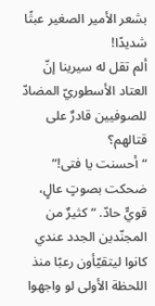بشعر الأمير الصغير عبثًا شديدًا!
ألم تقل له سيرينا إنّ العتاد الأسطوريّ المضادّ للصوفيين قادرٌ على قتالهم؟
“أحسنت يا فتى!” ضحكت بصوتٍ عالٍ، قويٍّ حادّ. “كثيرٌ من المجنّدين الجدد عندي كانوا ليتقيّأون رعبًا منذ اللحظة الأولى لو واجهوا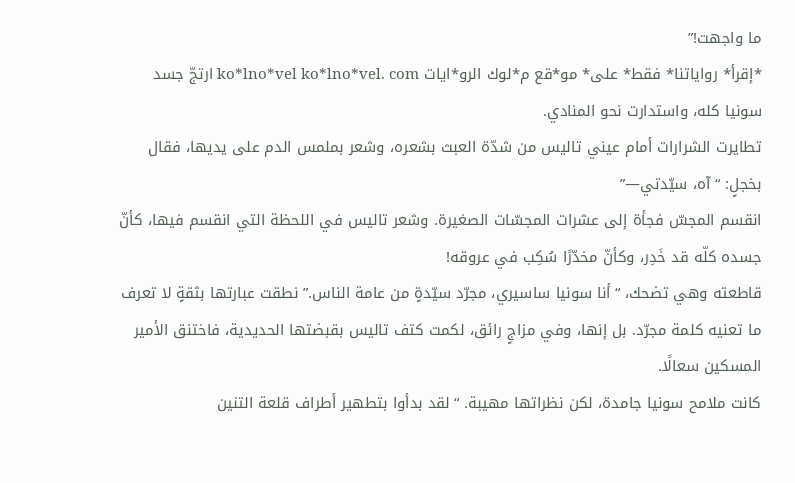ما واجهت!”
*إقرأ* رواياتنا* فقط* على* مو*قع م*لوك الرو*ايات ko*lno*vel ko*lno*vel. com ارتجّ جسد سونيا كله، واستدارت نحو المنادي.
تطايرت الشرارات أمام عيني تاليس من شدّة العبث بشعره، وشعر بملمس الدم على يديها، فقال بخجلٍ: “آه، سيّدتي—”
انقسم المجسّ فجأة إلى عشرات المجسّات الصغيرة. وشعر تاليس في اللحظة التي انقسم فيها، كأنّ جسده كلّه قد خَدِر، وكأنّ مخدّرًا سُكِب في عروقه!
قاطعته وهي تضحك، “أنا سونيا ساسيري، مجرّد سيّدةٍ من عامة الناس.” نطقت عبارتها بثقةٍ لا تعرف ما تعنيه كلمة مجرّد. بل إنها، وفي مزاجٍ رائق، لكمت كتف تاليس بقبضتها الحديدية، فاختنق الأمير المسكين سعالًا.
كانت ملامح سونيا جامدة، لكن نظراتها مهيبة. “لقد بدأوا بتطهير أطراف قلعة التنين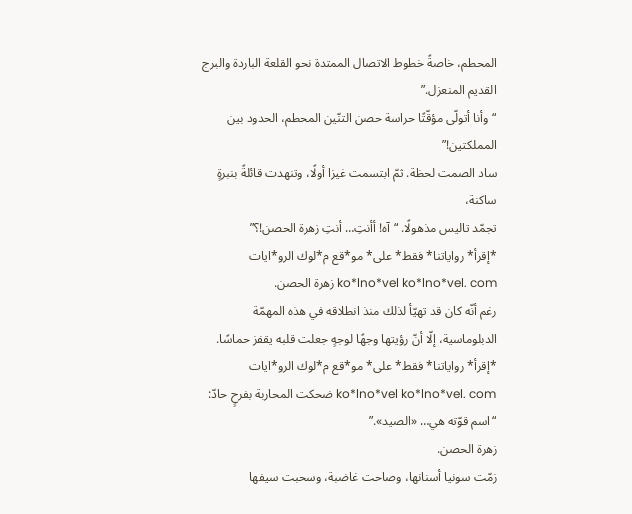المحطم، خاصةً خطوط الاتصال الممتدة نحو القلعة الباردة والبرج القديم المنعزل.”
“وأنا أتولّى مؤقّتًا حراسة حصن التنّين المحطم، الحدود بين المملكتين!”
ساد الصمت لحظة. ثمّ ابتسمت غيزا أولًا، وتنهدت قائلةً بنبرةٍ ساكنة،
تجمّد تاليس مذهولًا. “آه! أأنتِ… أنتِ زهرة الحصن!؟”
*إقرأ* رواياتنا* فقط* على* مو*قع م*لوك الرو*ايات ko*lno*vel ko*lno*vel. com زهرة الحصن.
رغم أنّه كان قد تهيّأ لذلك منذ انطلاقه في هذه المهمّة الدبلوماسية، إلّا أنّ رؤيتها وجهًا لوجهٍ جعلت قلبه يقفز حماسًا.
*إقرأ* رواياتنا* فقط* على* مو*قع م*لوك الرو*ايات ko*lno*vel ko*lno*vel. com ضحكت المحاربة بفرحٍ حادّ: “اسم قوّته هي… «الصيد».”
زهرة الحصن.
زمّت سونيا أسنانها، وصاحت غاضبة، وسحبت سيفها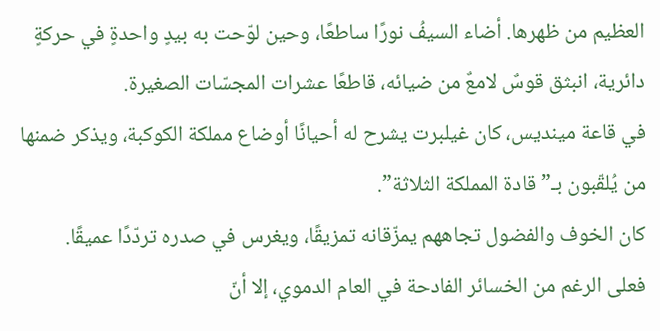العظيم من ظهرها. أضاء السيفُ نورًا ساطعًا، وحين لوّحت به بيدٍ واحدةٍ في حركةٍ دائرية، انبثق قوسٌ لامعٌ من ضيائه، قاطعًا عشرات المجسّات الصغيرة.
في قاعة مينديس، كان غيلبرت يشرح له أحيانًا أوضاع مملكة الكوكبة، ويذكر ضمنها من يُلقّبون بـ”قادة المملكة الثلاثة”.
كان الخوف والفضول تجاههم يمزّقانه تمزيقًا، ويغرس في صدره تردّدًا عميقًا.
فعلى الرغم من الخسائر الفادحة في العام الدموي، إلا أنّ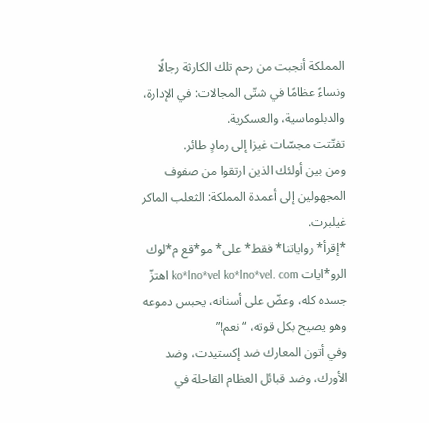المملكة أنجبت من رحم تلك الكارثة رجالًا ونساءً عظامًا في شتّى المجالات: في الإدارة، والدبلوماسية، والعسكرية.
تفتّتت مجسّات غيزا إلى رمادٍ طائر.
ومن بين أولئك الذين ارتقوا من صفوف المجهولين إلى أعمدة المملكة: الثعلب الماكر غيلبرت.
*إقرأ* رواياتنا* فقط* على* مو*قع م*لوك الرو*ايات ko*lno*vel ko*lno*vel. com اهتزّ جسده كله، وعضّ على أسنانه، يحبس دموعه وهو يصيح بكل قوته، “نعم!”
وفي أتون المعارك ضد إكستيدت، وضد الأورك، وضد قبائل العظام القاحلة في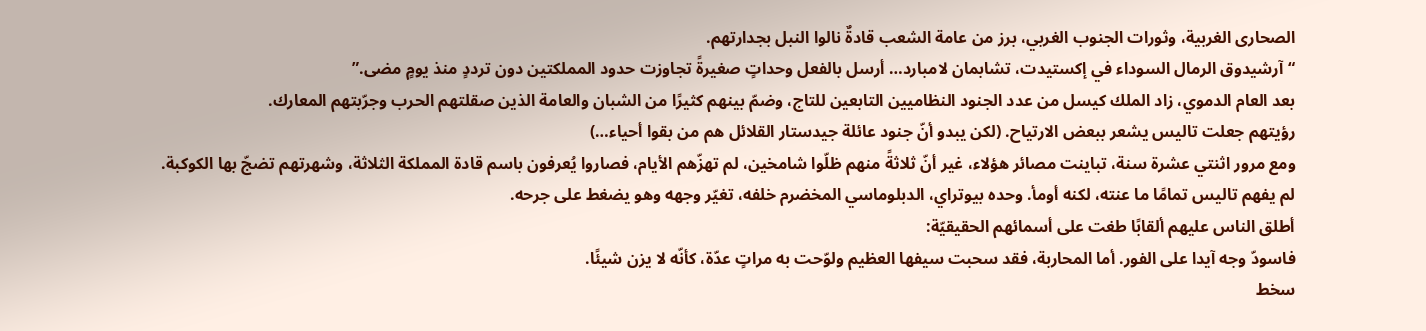الصحارى الغربية، وثورات الجنوب الغربي، برز من عامة الشعب قادةٌ نالوا النبل بجدارتهم.
“آرشيدوق الرمال السوداء في إكستيدت، تشابمان لامبارد… أرسل بالفعل وحداتٍ صغيرةً تجاوزت حدود المملكتين دون ترددٍ منذ يومٍ مضى.”
بعد العام الدموي، زاد الملك كيسل من عدد الجنود النظاميين التابعين للتاج، وضمّ بينهم كثيرًا من الشبان والعامة الذين صقلتهم الحرب وجرّبتهم المعارك.
رؤيتهم جعلت تاليس يشعر ببعض الارتياح. (لكن يبدو أنّ جنود عائلة جيدستار القلائل هم من بقوا أحياء…)
ومع مرور اثنتي عشرة سنة، تباينت مصائر هؤلاء، غير أنّ ثلاثةً منهم ظلّوا شامخين، لم تهزّهم الأيام، فصاروا يُعرفون باسم قادة المملكة الثلاثة، وشهرتهم تضجّ بها الكوكبة.
لم يفهم تاليس تمامًا ما عنته، لكنه أومأ. وحده بيوتراي، الدبلوماسي المخضرم خلفه، تغيّر وجهه وهو يضغط على جرحه.
أطلق الناس عليهم ألقابًا طغت على أسمائهم الحقيقيّة:
فاسودّ وجه آيدا على الفور. أما المحاربة، فقد سحبت سيفها العظيم ولوّحت به مراتٍ عدّة، كأنّه لا يزن شيئًا.
سخط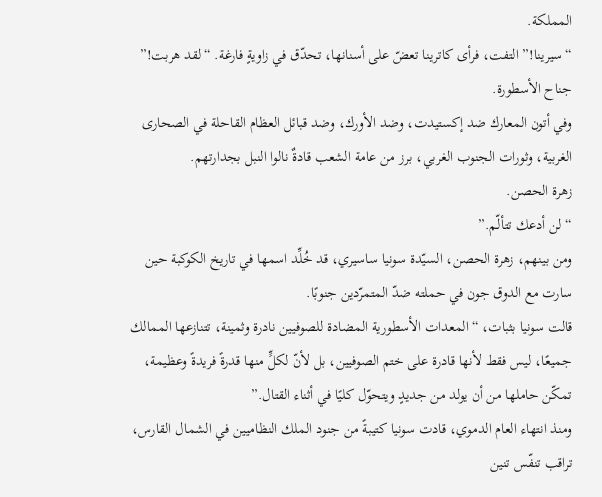المملكة.
“سيرينا!” التفت، فرأى كاترينا تعضّ على أسنانها، تحدّق في زاويةٍ فارغة. “لقد هربت!”
جناح الأسطورة.
وفي أتون المعارك ضد إكستيدت، وضد الأورك، وضد قبائل العظام القاحلة في الصحارى الغربية، وثورات الجنوب الغربي، برز من عامة الشعب قادةٌ نالوا النبل بجدارتهم.
زهرة الحصن.
“لن أدعك تتألّم.”
ومن بينهم، زهرة الحصن، السيّدة سونيا ساسيري، قد خُلِّد اسمها في تاريخ الكوكبة حين سارت مع الدوق جون في حملته ضدّ المتمرّدين جنوبًا.
قالت سونيا بثبات، “المعدات الأسطورية المضادة للصوفيين نادرة وثمينة، تتنازعها الممالك جميعًا، ليس فقط لأنها قادرة على ختم الصوفيين، بل لأنّ لكلٍّ منها قدرةً فريدةً وعظيمة، تمكّن حاملها من أن يولد من جديدٍ ويتحوّل كليًا في أثناء القتال.”
ومنذ انتهاء العام الدموي، قادت سونيا كتيبةً من جنود الملك النظاميين في الشمال القارس، تراقب تنفّس تنين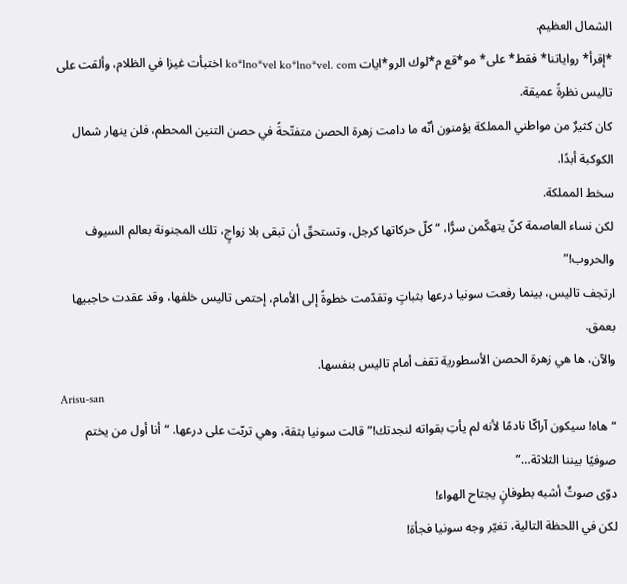الشمال العظيم.
*إقرأ* رواياتنا* فقط* على* مو*قع م*لوك الرو*ايات ko*lno*vel ko*lno*vel. com اختبأت غيزا في الظلام، وألقت على تاليس نظرةً عميقة.
كان كثيرٌ من مواطني المملكة يؤمنون أنّه ما دامت زهرة الحصن متفتّحةً في حصن التنين المحطم، فلن ينهار شمال الكوكبة أبدًا.
سخط المملكة.
لكن نساء العاصمة كنّ يتهكّمن سرًّا، “كلّ حركاتها كرجل، وتستحقّ أن تبقى بلا زواجٍ، تلك المجنونة بعالم السيوف والحروب!”
ارتجف تاليس، بينما رفعت سونيا درعها بثباتٍ وتقدّمت خطوةً إلى الأمام، إحتمى تاليس خلفها، وقد عقدت حاجبيها بعمق.
والآن، ها هي زهرة الحصن الأسطورية تقف أمام تاليس بنفسها.
Arisu-san
“هاه! سيكون آراكّا نادمًا لأنه لم يأتِ بقواته لنجدتك!” قالت سونيا بثقة، وهي تربّت على درعها. “أنا أول من يختم صوفيًا بيننا الثلاثة…”
دوّى صوتٌ أشبه بطوفانٍ يجتاح الهواء!
لكن في اللحظة التالية، تغيّر وجه سونيا فجأة!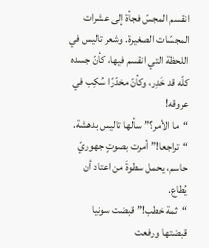انقسم المجسّ فجأة إلى عشرات المجسّات الصغيرة. وشعر تاليس في اللحظة التي انقسم فيها، كأنّ جسده كلّه قد خَدِر، وكأنّ مخدّرًا سُكِب في عروقه!
“ما الأمر؟” سألها تاليس بدهشة.
“تراجعا!” أمرت بصوتٍ جهوريّ حاسم، يحمل سطوةَ من اعتاد أن يُطاع.
“ثمة خطب!” قبضت سونيا قبضتها ورفعت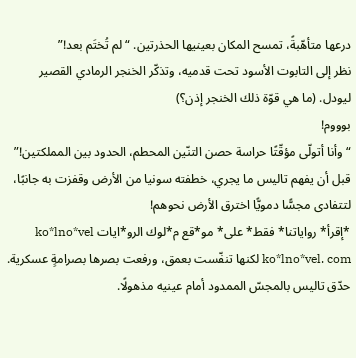درعها متأهّبةً، تمسح المكان بعينيها الحذرتين. “لم تُختَم بعد!”
نظر إلى التابوت الأسود تحت قدميه، وتذكّر الخنجر الرمادي القصير ليودل. (ما هي قوّة ذلك الخنجر إذن؟)
بوووم!
“وأنا أتولّى مؤقّتًا حراسة حصن التنّين المحطم، الحدود بين المملكتين!”
قبل أن يفهم تاليس ما يجري، خطفته سونيا من الأرض وقفزت به جانبًا، لتتفادى مجسًّا دمويًّا اخترق الأرض نحوهم!
*إقرأ* رواياتنا* فقط* على* مو*قع م*لوك الرو*ايات ko*lno*vel ko*lno*vel. com لكنها تنفّست بعمق، ورفعت بصرها بصرامةٍ عسكرية.
حدّق تاليس بالمجسّ الممدود أمام عينيه مذهولًا.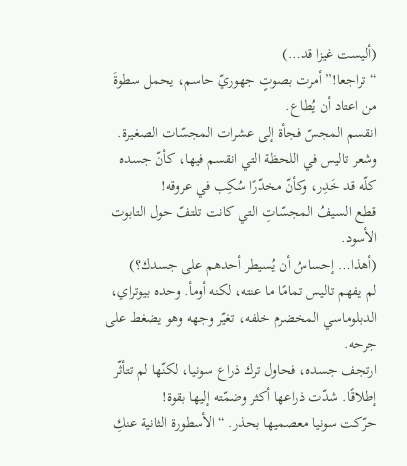(أليست غيزا قد…)
“تراجعا!” أمرت بصوتٍ جهوريّ حاسم، يحمل سطوةَ من اعتاد أن يُطاع.
انقسم المجسّ فجأة إلى عشرات المجسّات الصغيرة. وشعر تاليس في اللحظة التي انقسم فيها، كأنّ جسده كلّه قد خَدِر، وكأنّ مخدّرًا سُكِب في عروقه!
قطع السيفُ المجسّاتِ التي كانت تلتفّ حول التابوت الأسود.
(أهذا… إحساسُ أن يُسيطر أحدهم على جسدك؟)
لم يفهم تاليس تمامًا ما عنته، لكنه أومأ. وحده بيوتراي، الدبلوماسي المخضرم خلفه، تغيّر وجهه وهو يضغط على جرحه.
ارتجف جسده، فحاول ترك ذراع سونيا، لكنّها لم تتأثّر إطلاقًا. شدّت ذراعها أكثر وضمّته إليها بقوة!
حرّكت سونيا معصميها بحذر. “الأسطورة الثانية عنكِ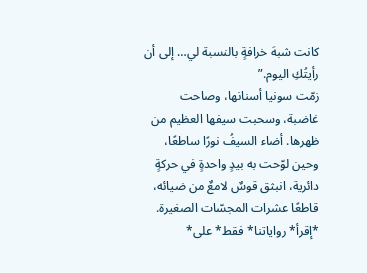كانت شبهَ خرافةٍ بالنسبة لي… إلى أن رأيتُكِ اليوم.”
زمّت سونيا أسنانها، وصاحت غاضبة، وسحبت سيفها العظيم من ظهرها. أضاء السيفُ نورًا ساطعًا، وحين لوّحت به بيدٍ واحدةٍ في حركةٍ دائرية، انبثق قوسٌ لامعٌ من ضيائه، قاطعًا عشرات المجسّات الصغيرة.
*إقرأ* رواياتنا* فقط* على*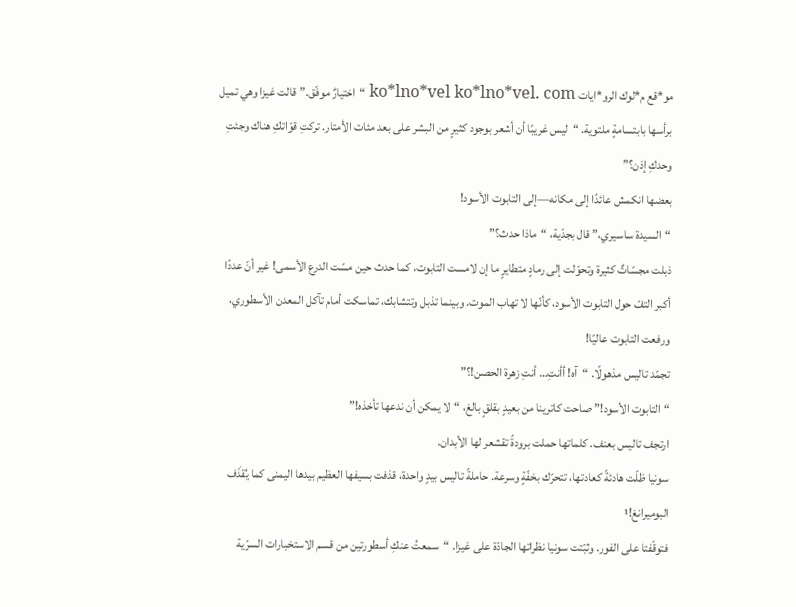مو*قع م*لوك الرو*ايات ko*lno*vel ko*lno*vel. com “اختيارٌ موفّق.” قالت غيزا وهي تميل برأسها بابتسامةٍ ملتوية. “ليس غريبًا أن أشعر بوجود كثيرٍ من البشر على بعد مئات الأمتار. تركتِ قوّاتكِ هناك وجئتِ وحدكِ إذن؟”
بعضها انكمش عائدًا إلى مكانه—إلى التابوت الأسود!
“السيدة ساسيري،” قال بجدّية، “ماذا حدث؟”
ذبلت مجسّاتٌ كثيرة وتحوّلت إلى رمادٍ متطايرٍ ما إن لامست التابوت، كما حدث حين مسّت الدرع الأسمى! غير أنّ عددًا أكبر التفّ حول التابوت الأسود، كأنّها لا تهاب الموت. وبينما تذبل وتتشابك، تماسكت أمام تآكل المعدن الأسطوري، ورفعت التابوت عاليًا!
تجمّد تاليس مذهولًا. “آه! أأنتِ… أنتِ زهرة الحصن!؟”
“التابوت الأسود!” صاحت كاترينا من بعيدٍ بقلقٍ بالغ، “لا يمكن أن ندعها تأخذه!”
ارتجف تاليس بعنف. كلماتها حملت برودةً تقشعر لها الأبدان.
سونيا ظلّت هادئةً كعادتها، تتحرّك بخفّةٍ وسرعة. حاملةً تاليس بيدٍ واحدة، قذفت بسيفها العظيم بيدها اليمنى كما يُقذَف البوميرانغ!¹
فتوقّفتا على الفور. وثبّتت سونيا نظراتها الجادّة على غيزا. “سمعتُ عنكِ أسطورتين من قسم الاستخبارات السرّية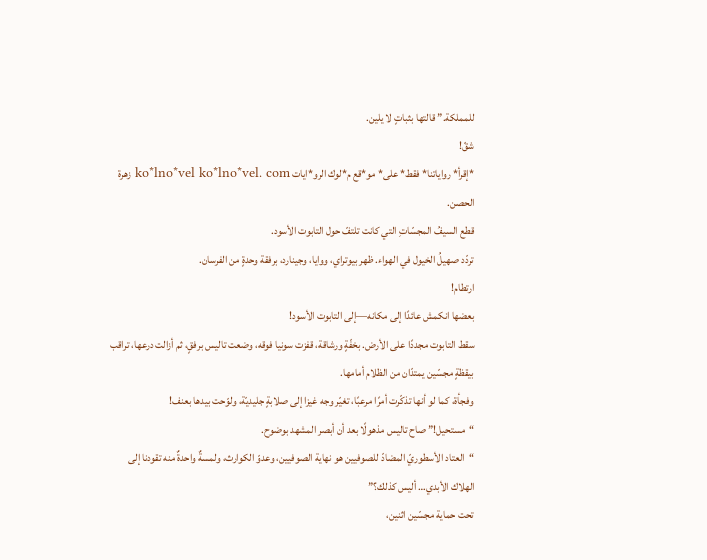للمملكة.” قالتها بثباتٍ لا يلين.
شقّ!
*إقرأ* رواياتنا* فقط* على* مو*قع م*لوك الرو*ايات ko*lno*vel ko*lno*vel. com زهرة الحصن.
قطع السيفُ المجسّاتِ التي كانت تلتفّ حول التابوت الأسود.
تردّد صهيلُ الخيول في الهواء. ظهر بيوتراي، ووايا، وجينارد، برفقة وحدةٍ من الفرسان.
ارتطام!
بعضها انكمش عائدًا إلى مكانه—إلى التابوت الأسود!
سقط التابوت مجددًا على الأرض. بخفّةٍ ورشاقة، قفزت سونيا فوقه، وضعت تاليس برفقٍ، ثم أزالت درعها، تراقب بيقظةٍ مجسّين يمتدّان من الظلام أمامها.
وفجأة، كما لو أنها تذكّرت أمرًا مرعبًا، تغيّر وجه غيزا إلى صلابةٍ جليديّة، ولوّحت بيدها بعنف!
“مستحيل!” صاح تاليس مذهولًا بعد أن أبصر المشهد بوضوح.
“العتاد الأسطوريّ المضادّ للصوفيين هو نهاية الصوفيين، وعدوّ الكوارث، ولمسةٌ واحدةٌ منه تقودنا إلى الهلاك الأبدي… أليس كذلك؟”
تحت حماية مجسّين اثنين،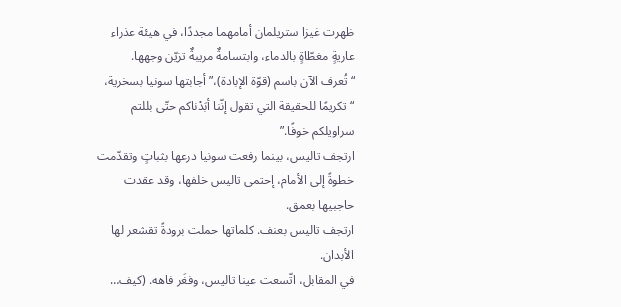ظهرت غيزا ستريلمان أمامهما مجددًا، في هيئة عذراء عاريةٍ مغطّاةٍ بالدماء، وابتسامةٌ مريبةٌ تزيّن وجهها.
“تُعرف الآن باسم (قوّة الإبادة)،” أجابتها سونيا بسخرية، “تكريمًا للحقيقة التي تقول إنّنا أبَدْناكم حتّى بللتم سراويلكم خوفًا.”
ارتجف تاليس، بينما رفعت سونيا درعها بثباتٍ وتقدّمت خطوةً إلى الأمام، إحتمى تاليس خلفها، وقد عقدت حاجبيها بعمق.
ارتجف تاليس بعنف. كلماتها حملت برودةً تقشعر لها الأبدان.
في المقابل، اتّسعت عينا تاليس، وفغَر فاهه. (كيف…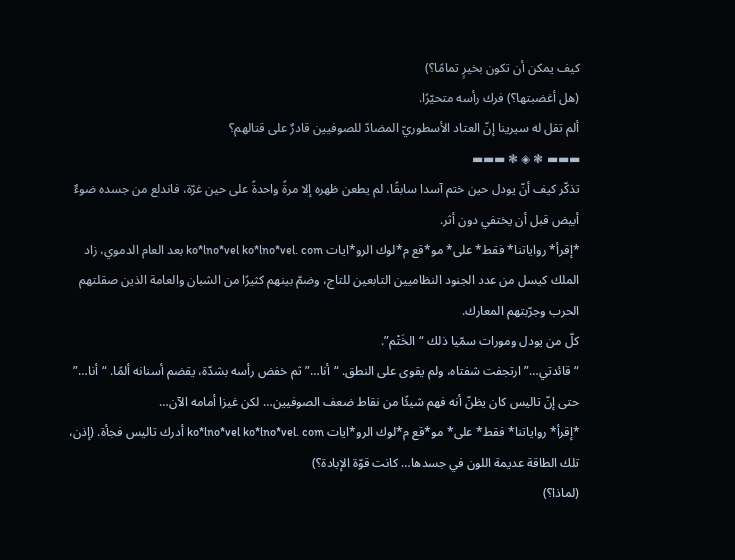كيف يمكن أن تكون بخيرٍ تمامًا؟)
(هل أغضبتها؟) فرك رأسه متحيّرًا.
ألم تقل له سيرينا إنّ العتاد الأسطوريّ المضادّ للصوفيين قادرٌ على قتالهم؟
▬▬▬ ❃ ◈ ❃ ▬▬▬
تذكّر كيف أنّ يودل حين ختم آسدا سابقًا، لم يطعن ظهره إلا مرةً واحدةً على حين غرّة، فاندلع من جسده ضوءٌ أبيض قبل أن يختفي دون أثر.
*إقرأ* رواياتنا* فقط* على* مو*قع م*لوك الرو*ايات ko*lno*vel ko*lno*vel. com بعد العام الدموي، زاد الملك كيسل من عدد الجنود النظاميين التابعين للتاج، وضمّ بينهم كثيرًا من الشبان والعامة الذين صقلتهم الحرب وجرّبتهم المعارك.
كلّ من يودل ومورات سمّيا ذلك “الخَتْم”.
“قائدتي…” ارتجفت شفتاه، ولم يقوى على النطق. “أنا…” ثم خفض رأسه بشدّة، يقضم أسنانه ألمًا. “أنا…”
حتى إنّ تاليس كان يظنّ أنه فهم شيئًا من نقاط ضعف الصوفيين… لكن غيزا أمامه الآن…
*إقرأ* رواياتنا* فقط* على* مو*قع م*لوك الرو*ايات ko*lno*vel ko*lno*vel. com أدرك تاليس فجأة. (إذن، تلك الطاقة عديمة اللون في جسدها… كانت قوّة الإبادة؟)
(لماذا؟)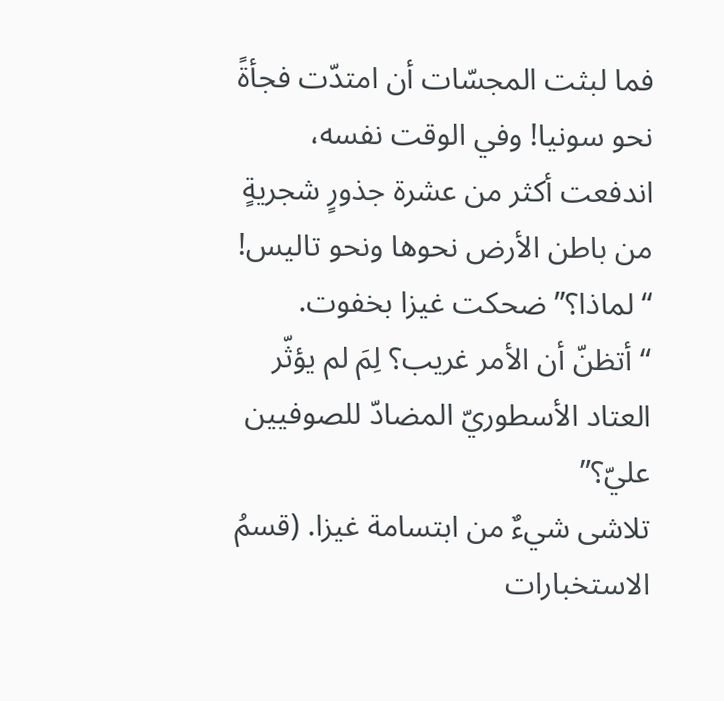فما لبثت المجسّات أن امتدّت فجأةً نحو سونيا! وفي الوقت نفسه، اندفعت أكثر من عشرة جذورٍ شجريةٍ من باطن الأرض نحوها ونحو تاليس!
“لماذا؟” ضحكت غيزا بخفوت. “أتظنّ أن الأمر غريب؟ لِمَ لم يؤثّر العتاد الأسطوريّ المضادّ للصوفيين عليّ؟”
تلاشى شيءٌ من ابتسامة غيزا. (قسمُ الاستخبارات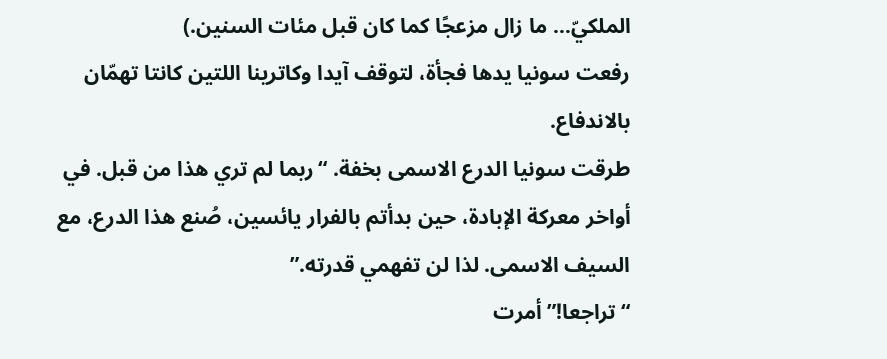الملكيّ… ما زال مزعجًا كما كان قبل مئات السنين.)
رفعت سونيا يدها فجأة، لتوقف آيدا وكاترينا اللتين كانتا تهمّان بالاندفاع.
طرقت سونيا الدرع الاسمى بخفة. “ربما لم تري هذا من قبل. في أواخر معركة الإبادة، حين بدأتم بالفرار يائسين، صُنع هذا الدرع، مع السيف الاسمى. لذا لن تفهمي قدرته.”
“تراجعا!” أمرت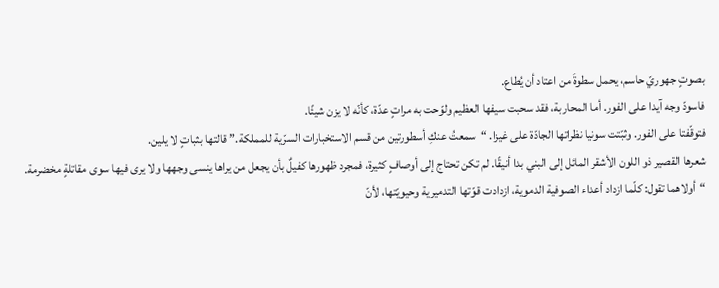بصوتٍ جهوريّ حاسم، يحمل سطوةَ من اعتاد أن يُطاع.
فاسودّ وجه آيدا على الفور. أما المحاربة، فقد سحبت سيفها العظيم ولوّحت به مراتٍ عدّة، كأنّه لا يزن شيئًا.
فتوقّفتا على الفور. وثبّتت سونيا نظراتها الجادّة على غيزا. “سمعتُ عنكِ أسطورتين من قسم الاستخبارات السرّية للمملكة.” قالتها بثباتٍ لا يلين.
شعرها القصير ذو اللون الأشقر المائل إلى البني بدا أنيقًا. لم تكن تحتاج إلى أوصافٍ كثيرة، فمجرد ظهورها كفيلٌ بأن يجعل من يراها ينسى وجهها ولا يرى فيها سوى مقاتلةٍ مخضرمة.
“أولاهما تقول: كلّما ازداد أعداء الصوفية الدموية، ازدادت قوّتها التدميرية وحيويّتها، لأنّ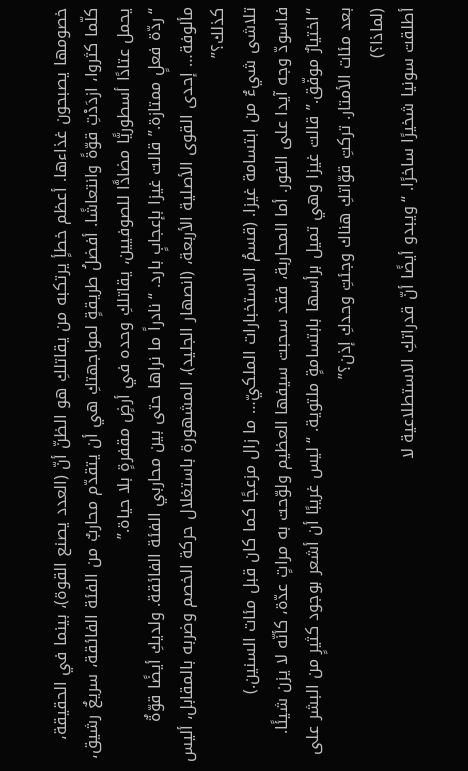خصومها يصبحون غذاءها. أعظم خطأٍ يرتكبه من يقاتلكِ هو الظنّ أنّ (العدد يصنع القوة)، بينما في الحقيقة، كلّما كثروا، ازدَدْتِ قوّةً وانتعاشًا. أفضلُ طريقةٍ لمواجهتكِ هي أن يتقدّم محاربٌ من الفئة الفائقة، سريعٌ رشيق، يحمل عتادًا أسطوريًّا مضادًّا للصوفيين، يقاتلكِ وحده في أرضٍ مقفرةٍ بلا حياة.”
“ردّة فعلٍ ممتازة.” قالت غيزا بإعجابٍ بارد. “نادراً ما نراها حتى بين محاربي الفئة الفائقة. ولديكِ أيضًا قوّةٌ مألوفة… إحدى القوى الأصلية الأربعة، (انصهار الجليد)، المشهورة باستغلال حركة الخصم وضربه بالمقابل، أليس كذلك؟”
تلاشى شيءٌ من ابتسامة غيزا. (قسمُ الاستخبارات الملكيّ… ما زال مزعجًا كما كان قبل مئات السنين.)
فاسودّ وجه آيدا على الفور. أما المحاربة، فقد سحبت سيفها العظيم ولوّحت به مراتٍ عدّة، كأنّه لا يزن شيئًا.
“اختيارٌ موفّق.” قالت غيزا وهي تميل برأسها بابتسامةٍ ملتوية. “ليس غريبًا أن أشعر بوجود كثيرٍ من البشر على بعد مئات الأمتار. تركتِ قوّاتكِ هناك وجئتِ وحدكِ إذن؟”
(لماذا؟)
أطلقت سونيا شخيرًا ساخرًا. “ويبدو أيضًا أنّ قدراتكِ الاستطلاعية لا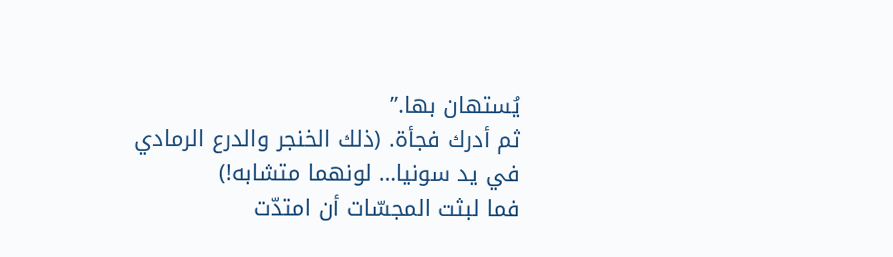يُستهان بها.”
ثم أدرك فجأة. (ذلك الخنجر والدرع الرمادي في يد سونيا… لونهما متشابه!)
فما لبثت المجسّات أن امتدّت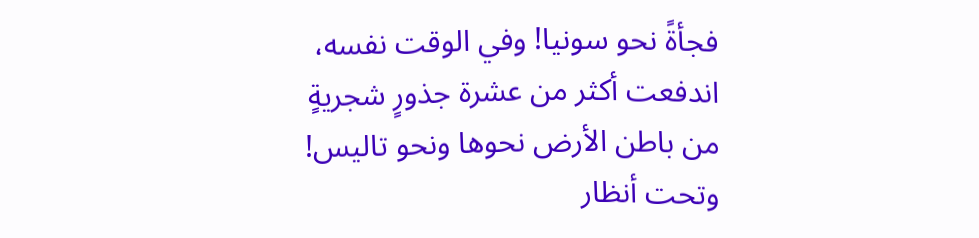فجأةً نحو سونيا! وفي الوقت نفسه، اندفعت أكثر من عشرة جذورٍ شجريةٍ من باطن الأرض نحوها ونحو تاليس!
وتحت أنظار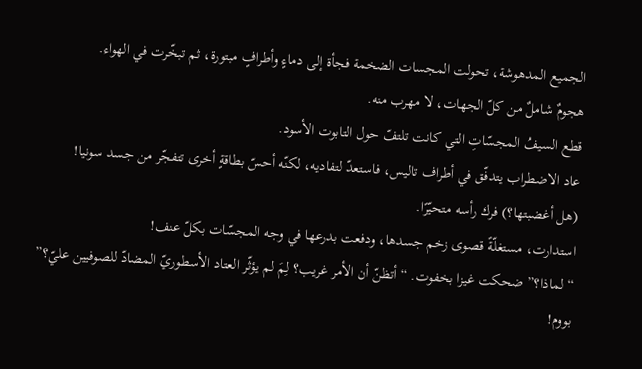الجميع المدهوشة، تحولت المجسات الضخمة فجأة إلى دماءٍ وأطرافٍ مبتورة، ثم تبخّرت في الهواء.
هجومٌ شاملٌ من كلّ الجهات، لا مهرب منه.
قطع السيفُ المجسّاتِ التي كانت تلتفّ حول التابوت الأسود.
عاد الاضطراب يتدفّق في أطراف تاليس، فاستعدّ لتفاديه، لكنّه أحسّ بطاقةٍ أخرى تتفجّر من جسد سونيا!
(هل أغضبتها؟) فرك رأسه متحيّرًا.
استدارت، مستغلّةً قصوى زخم جسدها، ودفعت بدرعها في وجه المجسّات بكلّ عنف!
“لماذا؟” ضحكت غيزا بخفوت. “أتظنّ أن الأمر غريب؟ لِمَ لم يؤثّر العتاد الأسطوريّ المضادّ للصوفيين عليّ؟”
بووم!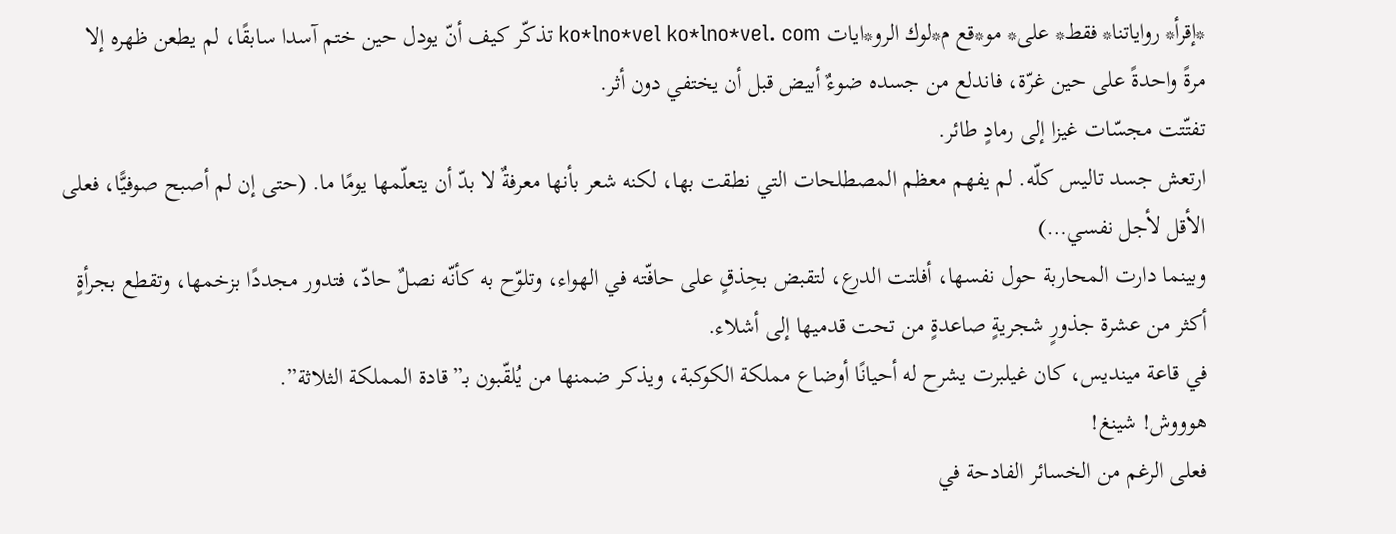*إقرأ* رواياتنا* فقط* على* مو*قع م*لوك الرو*ايات ko*lno*vel ko*lno*vel. com تذكّر كيف أنّ يودل حين ختم آسدا سابقًا، لم يطعن ظهره إلا مرةً واحدةً على حين غرّة، فاندلع من جسده ضوءٌ أبيض قبل أن يختفي دون أثر.
تفتّتت مجسّات غيزا إلى رمادٍ طائر.
ارتعش جسد تاليس كلّه. لم يفهم معظم المصطلحات التي نطقت بها، لكنه شعر بأنها معرفةٌ لا بدّ أن يتعلّمها يومًا ما. (حتى إن لم أصبح صوفيًّا، فعلى الأقل لأجل نفسي…)
وبينما دارت المحاربة حول نفسها، أفلتت الدرع، لتقبض بحِذقٍ على حافّته في الهواء، وتلوّح به كأنّه نصلٌ حادّ، فتدور مجددًا بزخمها، وتقطع بجرأةٍ أكثر من عشرة جذورٍ شجريةٍ صاعدةٍ من تحت قدميها إلى أشلاء.
في قاعة مينديس، كان غيلبرت يشرح له أحيانًا أوضاع مملكة الكوكبة، ويذكر ضمنها من يُلقّبون بـ”قادة المملكة الثلاثة”.
هوووش! شينغ!
فعلى الرغم من الخسائر الفادحة في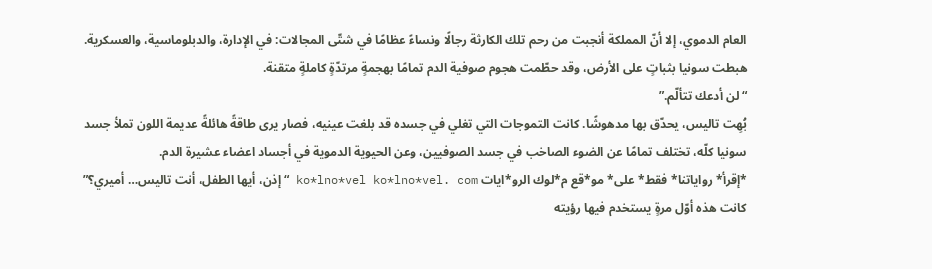العام الدموي، إلا أنّ المملكة أنجبت من رحم تلك الكارثة رجالًا ونساءً عظامًا في شتّى المجالات: في الإدارة، والدبلوماسية، والعسكرية.
هبطت سونيا بثباتٍ على الأرض، وقد حطّمت هجوم صوفية الدم تمامًا بهجمةٍ مرتدّةٍ كاملةٍ متقنة.
“لن أدعك تتألّم.”
بُهِت تاليس، يحدّق بها مدهوشًا. كانت التموجات التي تغلي في جسده قد بلغت عينيه، فصار يرى طاقةً هائلةً عديمة اللون تملأ جسد سونيا كلّه، تختلف تمامًا عن الضوء الصاخب في جسد الصوفيين، وعن الحيوية الدموية في أجساد اعضاء عشيرة الدم.
*إقرأ* رواياتنا* فقط* على* مو*قع م*لوك الرو*ايات ko*lno*vel ko*lno*vel. com “إذن، أيها الطفل، أنت تاليس… أميري؟”
كانت هذه أوّل مرةٍ يستخدم فيها رؤيته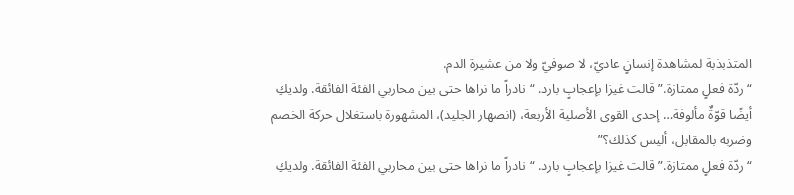المتذبذبة لمشاهدة إنسانٍ عاديّ، لا صوفيّ ولا من عشيرة الدم.
“ردّة فعلٍ ممتازة.” قالت غيزا بإعجابٍ بارد. “نادراً ما نراها حتى بين محاربي الفئة الفائقة. ولديكِ أيضًا قوّةٌ مألوفة… إحدى القوى الأصلية الأربعة، (انصهار الجليد)، المشهورة باستغلال حركة الخصم وضربه بالمقابل، أليس كذلك؟”
“ردّة فعلٍ ممتازة.” قالت غيزا بإعجابٍ بارد. “نادراً ما نراها حتى بين محاربي الفئة الفائقة. ولديكِ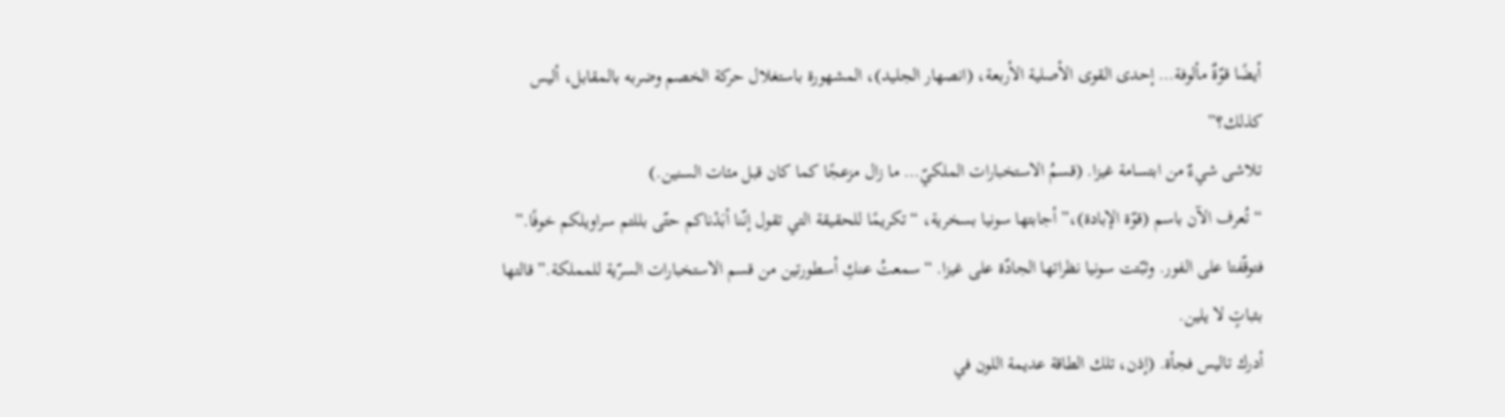أيضًا قوّةٌ مألوفة… إحدى القوى الأصلية الأربعة، (انصهار الجليد)، المشهورة باستغلال حركة الخصم وضربه بالمقابل، أليس كذلك؟”
تلاشى شيءٌ من ابتسامة غيزا. (قسمُ الاستخبارات الملكيّ… ما زال مزعجًا كما كان قبل مئات السنين.)
“تُعرف الآن باسم (قوّة الإبادة)،” أجابتها سونيا بسخرية، “تكريمًا للحقيقة التي تقول إنّنا أبَدْناكم حتّى بللتم سراويلكم خوفًا.”
فتوقّفتا على الفور. وثبّتت سونيا نظراتها الجادّة على غيزا. “سمعتُ عنكِ أسطورتين من قسم الاستخبارات السرّية للمملكة.” قالتها بثباتٍ لا يلين.
أدرك تاليس فجأة. (إذن، تلك الطاقة عديمة اللون في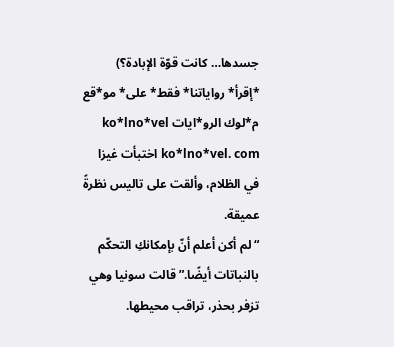جسدها… كانت قوّة الإبادة؟)
*إقرأ* رواياتنا* فقط* على* مو*قع م*لوك الرو*ايات ko*lno*vel ko*lno*vel. com اختبأت غيزا في الظلام، وألقت على تاليس نظرةً عميقة.
“لم أكن أعلم أنّ بإمكانكِ التحكّم بالنباتات أيضًا.” قالت سونيا وهي تزفر بحذر، تراقب محيطها.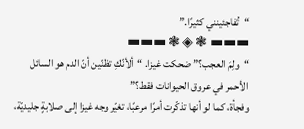“تُفاجئينني كثيرًا.”
▬▬▬ ❃ ◈ ❃ ▬▬▬
“ولِمَ العجب؟” ضحكت غيزا. “ألأنّكِ تظنّين أنّ الدم هو السائل الأحمر في عروق الحيوانات فقط؟”
وفجأة، كما لو أنها تذكّرت أمرًا مرعبًا، تغيّر وجه غيزا إلى صلابةٍ جليديّة،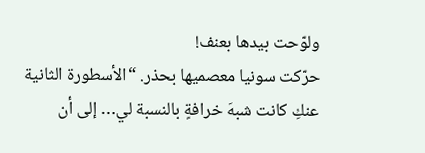ولوّحت بيدها بعنف!
حرّكت سونيا معصميها بحذر. “الأسطورة الثانية عنكِ كانت شبهَ خرافةٍ بالنسبة لي… إلى أن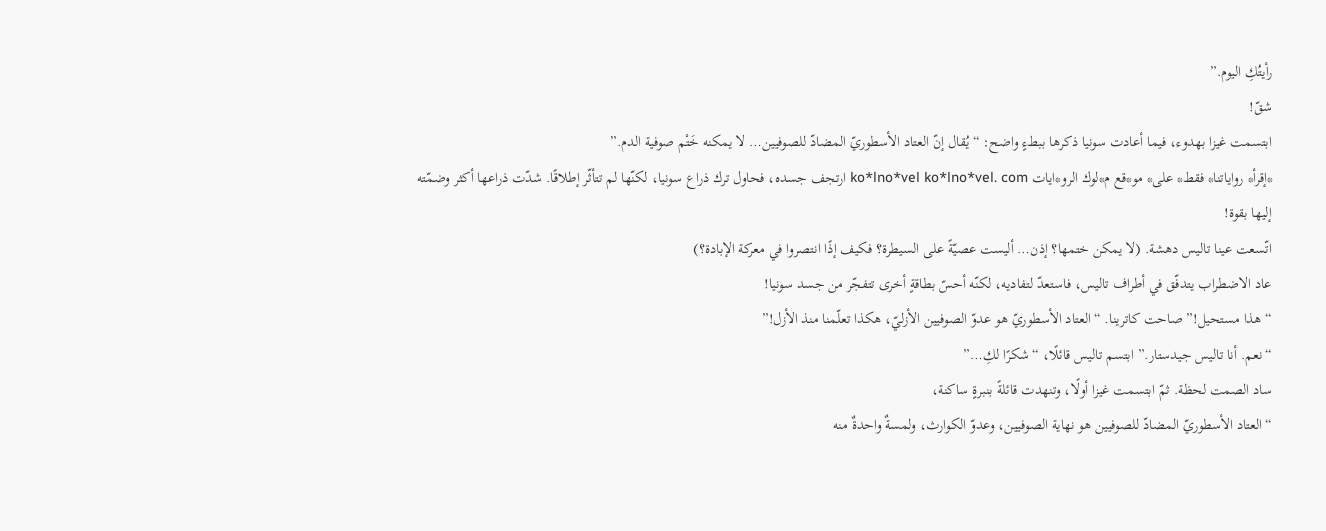رأيتُكِ اليوم.”
شقّ!
ابتسمت غيزا بهدوء، فيما أعادت سونيا ذكرها ببطءٍ واضح: “يُقال إنّ العتاد الأسطوريّ المضادّ للصوفيين… لا يمكنه خَتْم صوفية الدم.”
*إقرأ* رواياتنا* فقط* على* مو*قع م*لوك الرو*ايات ko*lno*vel ko*lno*vel. com ارتجف جسده، فحاول ترك ذراع سونيا، لكنّها لم تتأثّر إطلاقًا. شدّت ذراعها أكثر وضمّته إليها بقوة!
اتّسعت عينا تاليس دهشة. (لا يمكن ختمها؟ إذن… أليست عصيّةً على السيطرة؟ فكيف إذًا انتصروا في معركة الإبادة؟)
عاد الاضطراب يتدفّق في أطراف تاليس، فاستعدّ لتفاديه، لكنّه أحسّ بطاقةٍ أخرى تتفجّر من جسد سونيا!
“هذا مستحيل!” صاحت كاترينا. “العتاد الأسطوريّ هو عدوّ الصوفيين الأزليّ، هكذا تعلّمنا منذ الأزل!”
“نعم. أنا تاليس جيدستار.” ابتسم تاليس قائلًا، “شكرًا لكِ…”
ساد الصمت لحظة. ثمّ ابتسمت غيزا أولًا، وتنهدت قائلةً بنبرةٍ ساكنة،
“العتاد الأسطوريّ المضادّ للصوفيين هو نهاية الصوفيين، وعدوّ الكوارث، ولمسةٌ واحدةٌ منه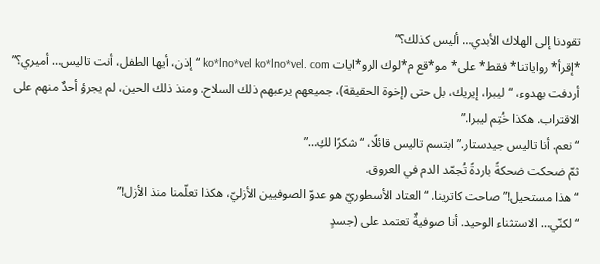تقودنا إلى الهلاك الأبدي… أليس كذلك؟”
*إقرأ* رواياتنا* فقط* على* مو*قع م*لوك الرو*ايات ko*lno*vel ko*lno*vel. com “إذن، أيها الطفل، أنت تاليس… أميري؟”
أردفت بهدوء، “ليبرا، إيريك، بل حتى (إخوة الحقيقة)، جميعهم يرعبهم ذلك السلاح. ومنذ ذلك الحين، لم يجرؤ أحدٌ منهم على الاقتراب. هكذا خُتِم ليبرا.”
“نعم. أنا تاليس جيدستار.” ابتسم تاليس قائلًا، “شكرًا لكِ…”
ثمّ ضحكت ضحكةً باردةً تُجمّد الدم في العروق.
“هذا مستحيل!” صاحت كاترينا. “العتاد الأسطوريّ هو عدوّ الصوفيين الأزليّ، هكذا تعلّمنا منذ الأزل!”
“لكنّي… الاستثناء الوحيد. أنا صوفيةٌ تعتمد على (جسدٍ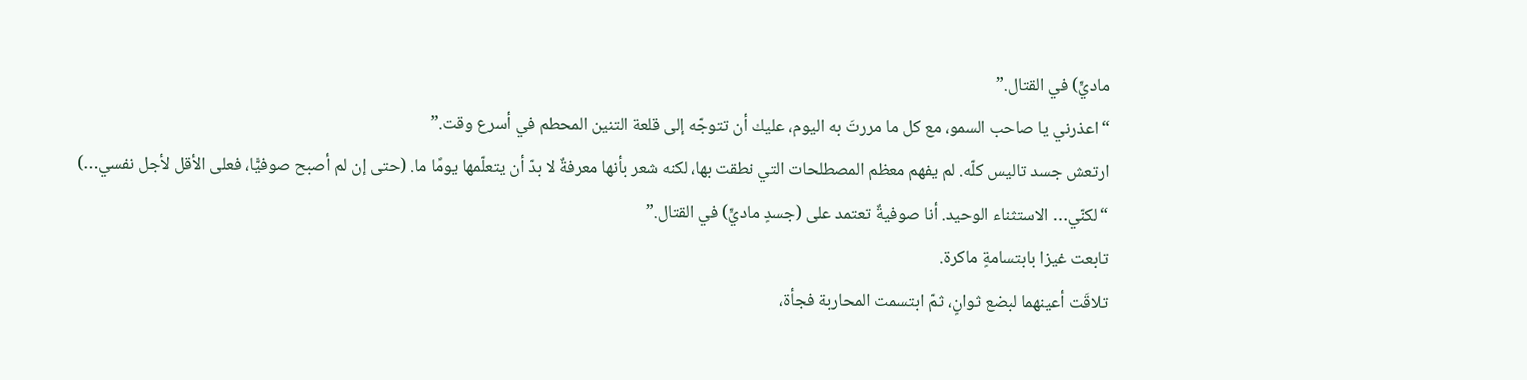ماديٍّ) في القتال.”
“اعذرني يا صاحب السمو، مع كل ما مررتَ به اليوم، عليك أن تتوجّه إلى قلعة التنين المحطم في أسرع وقت.”
ارتعش جسد تاليس كلّه. لم يفهم معظم المصطلحات التي نطقت بها، لكنه شعر بأنها معرفةٌ لا بدّ أن يتعلّمها يومًا ما. (حتى إن لم أصبح صوفيًّا، فعلى الأقل لأجل نفسي…)
“لكنّي… الاستثناء الوحيد. أنا صوفيةٌ تعتمد على (جسدٍ ماديٍّ) في القتال.”
تابعت غيزا بابتسامةٍ ماكرة.
تلاقَت أعينهما لبضع ثوانٍ، ثمّ ابتسمت المحاربة فجأة،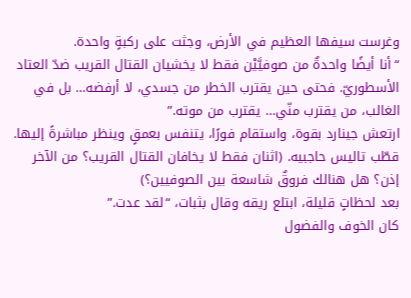وغرست سيفها العظيم في الأرض، وجثت على ركبةٍ واحدة.
“أنا أيضًا واحدةٌ من صوفيَّيْن فقط لا يخشيان القتال القريب ضدّ العتاد الأسطوريّ. فحتى حين يقترب الخطر من جسدي، لا أرفضه… بل في الغالب، من يقترب منّي… يقترب من موته.”
ارتعش جينارد بقوة، واستقام فورًا، يتنفس بعمقٍ وينظر مباشرةً إليها.
قطّب تاليس حاجبيه. (اثنان فقط لا يخافان القتال القريب؟ من الآخر إذن؟ هل هنالك فروقٌ شاسعة بين الصوفيين؟)
بعد لحظاتٍ قليلة، ابتلع ريقه وقال بثبات، “لقد عدت.”
كان الخوف والفضول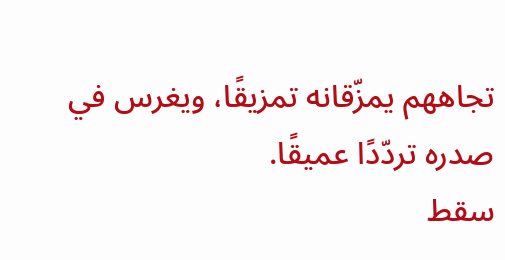تجاههم يمزّقانه تمزيقًا، ويغرس في صدره تردّدًا عميقًا.
سقط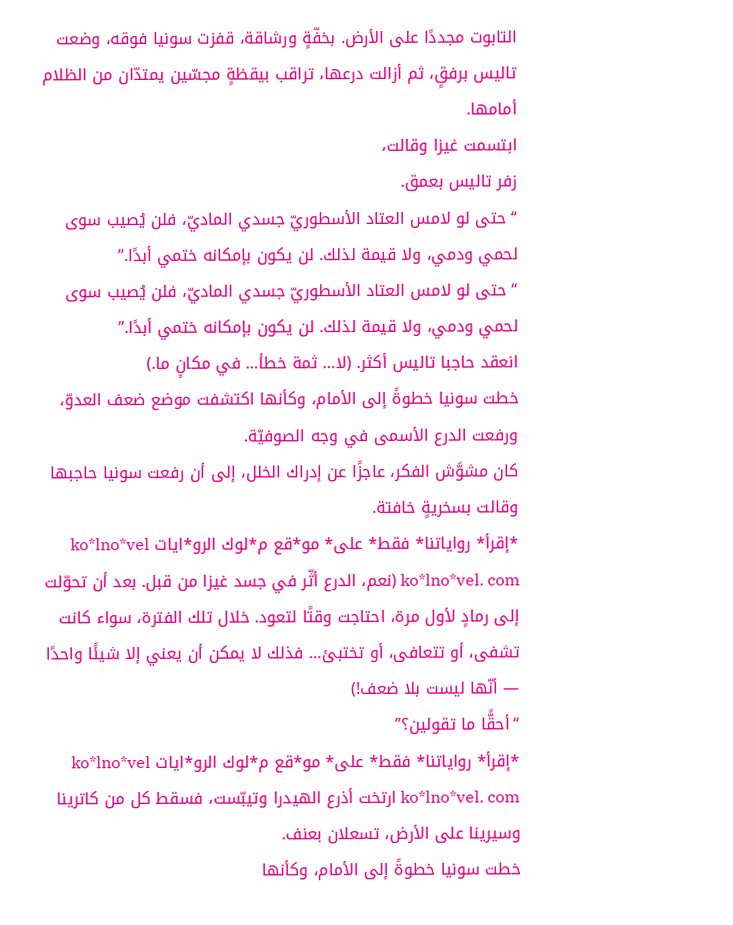التابوت مجددًا على الأرض. بخفّةٍ ورشاقة، قفزت سونيا فوقه، وضعت تاليس برفقٍ، ثم أزالت درعها، تراقب بيقظةٍ مجسّين يمتدّان من الظلام أمامها.
ابتسمت غيزا وقالت،
زفر تاليس بعمق.
“حتى لو لامس العتاد الأسطوريّ جسدي الماديّ، فلن يُصيب سوى لحمي ودمي، ولا قيمة لذلك. لن يكون بإمكانه ختمي أبدًا.”
“حتى لو لامس العتاد الأسطوريّ جسدي الماديّ، فلن يُصيب سوى لحمي ودمي، ولا قيمة لذلك. لن يكون بإمكانه ختمي أبدًا.”
انعقد حاجبا تاليس أكثر. (لا… ثمة خطأ… في مكانٍ ما.)
خطت سونيا خطوةً إلى الأمام، وكأنها اكتشفت موضع ضعف العدوّ، ورفعت الدرع الأسمى في وجه الصوفيّة.
كان مشوَّش الفكر، عاجزًا عن إدراك الخلل، إلى أن رفعت سونيا حاجبها وقالت بسخريةٍ خافتة.
*إقرأ* رواياتنا* فقط* على* مو*قع م*لوك الرو*ايات ko*lno*vel ko*lno*vel. com (نعم، الدرع أثّر في جسد غيزا من قبل. بعد أن تحوّلت إلى رمادٍ لأول مرة، احتاجت وقتًا لتعود. خلال تلك الفترة، سواء كانت تشفى، أو تتعافى، أو تختبئ… فذلك لا يمكن أن يعني إلا شيئًا واحدًا — أنّها ليست بلا ضعف!)
“أحقًّا ما تقولين؟”
*إقرأ* رواياتنا* فقط* على* مو*قع م*لوك الرو*ايات ko*lno*vel ko*lno*vel. com ارتخت أذرع الهيدرا وتيبّست، فسقط كل من كاترينا وسيرينا على الأرض، تسعلان بعنف.
خطت سونيا خطوةً إلى الأمام، وكأنها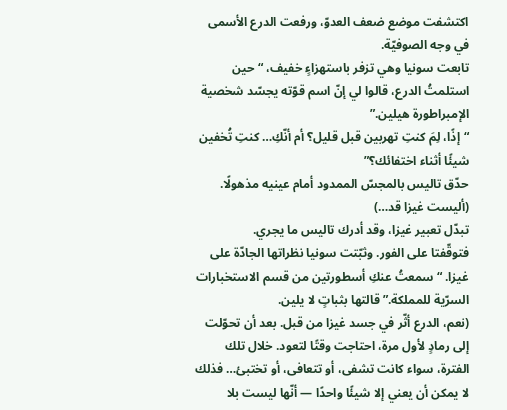اكتشفت موضع ضعف العدوّ، ورفعت الدرع الأسمى في وجه الصوفيّة.
تابعت سونيا وهي تزفر باستهزاءٍ خفيف، “حين استلمتُ الدرع، قالوا لي إنّ اسم قوّته يجسّد شخصية الإمبراطورة هيلين.”
“إذًا، لِمَ كنتِ تهربين قبل قليل؟ أم أنّكِ… كنتِ تُخفين شيئًا أثناء اختفائك؟”
حدّق تاليس بالمجسّ الممدود أمام عينيه مذهولًا. (أليست غيزا قد…)
تبدّل تعبير غيزا، وقد أدرك تاليس ما يجري.
فتوقّفتا على الفور. وثبّتت سونيا نظراتها الجادّة على غيزا. “سمعتُ عنكِ أسطورتين من قسم الاستخبارات السرّية للمملكة.” قالتها بثباتٍ لا يلين.
(نعم، الدرع أثّر في جسد غيزا من قبل. بعد أن تحوّلت إلى رمادٍ لأول مرة، احتاجت وقتًا لتعود. خلال تلك الفترة، سواء كانت تشفى، أو تتعافى، أو تختبئ… فذلك لا يمكن أن يعني إلا شيئًا واحدًا — أنّها ليست بلا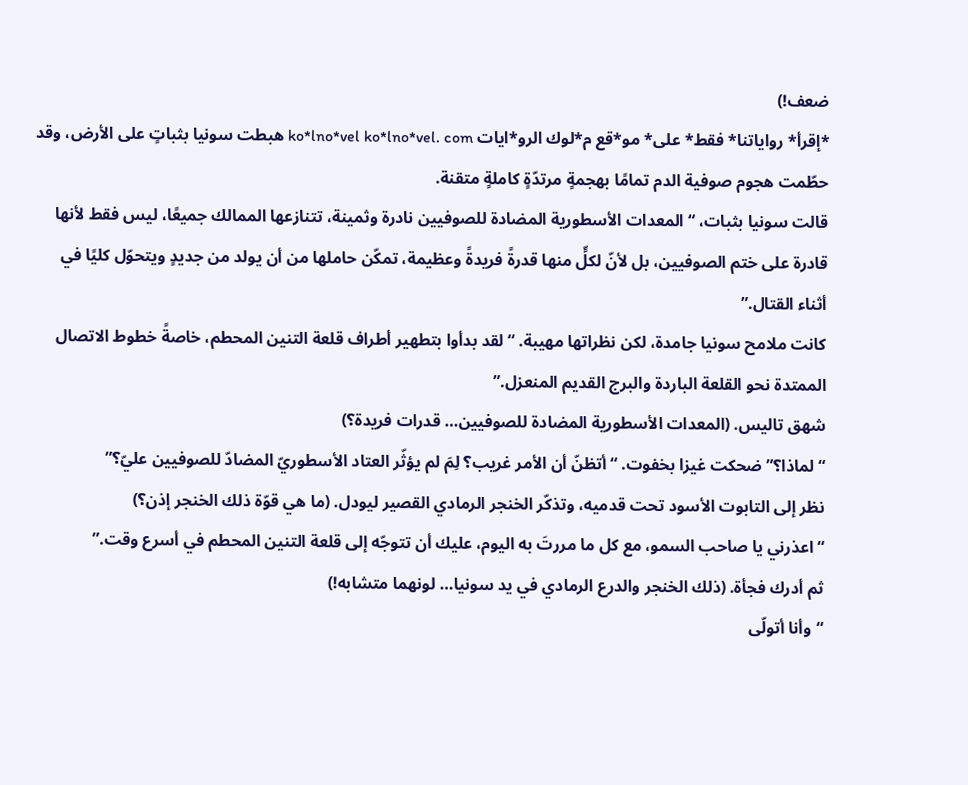ضعف!)
*إقرأ* رواياتنا* فقط* على* مو*قع م*لوك الرو*ايات ko*lno*vel ko*lno*vel. com هبطت سونيا بثباتٍ على الأرض، وقد حطّمت هجوم صوفية الدم تمامًا بهجمةٍ مرتدّةٍ كاملةٍ متقنة.
قالت سونيا بثبات، “المعدات الأسطورية المضادة للصوفيين نادرة وثمينة، تتنازعها الممالك جميعًا، ليس فقط لأنها قادرة على ختم الصوفيين، بل لأنّ لكلٍّ منها قدرةً فريدةً وعظيمة، تمكّن حاملها من أن يولد من جديدٍ ويتحوّل كليًا في أثناء القتال.”
كانت ملامح سونيا جامدة، لكن نظراتها مهيبة. “لقد بدأوا بتطهير أطراف قلعة التنين المحطم، خاصةً خطوط الاتصال الممتدة نحو القلعة الباردة والبرج القديم المنعزل.”
شهق تاليس. (المعدات الأسطورية المضادة للصوفيين… قدرات فريدة؟)
“لماذا؟” ضحكت غيزا بخفوت. “أتظنّ أن الأمر غريب؟ لِمَ لم يؤثّر العتاد الأسطوريّ المضادّ للصوفيين عليّ؟”
نظر إلى التابوت الأسود تحت قدميه، وتذكّر الخنجر الرمادي القصير ليودل. (ما هي قوّة ذلك الخنجر إذن؟)
“اعذرني يا صاحب السمو، مع كل ما مررتَ به اليوم، عليك أن تتوجّه إلى قلعة التنين المحطم في أسرع وقت.”
ثم أدرك فجأة. (ذلك الخنجر والدرع الرمادي في يد سونيا… لونهما متشابه!)
“وأنا أتولّى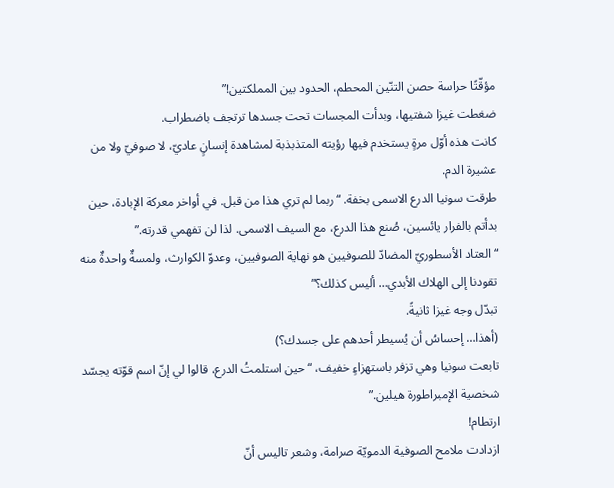مؤقّتًا حراسة حصن التنّين المحطم، الحدود بين المملكتين!”
ضغطت غيزا شفتيها، وبدأت المجسات تحت جسدها ترتجف باضطراب.
كانت هذه أوّل مرةٍ يستخدم فيها رؤيته المتذبذبة لمشاهدة إنسانٍ عاديّ، لا صوفيّ ولا من عشيرة الدم.
طرقت سونيا الدرع الاسمى بخفة. “ربما لم تري هذا من قبل. في أواخر معركة الإبادة، حين بدأتم بالفرار يائسين، صُنع هذا الدرع، مع السيف الاسمى. لذا لن تفهمي قدرته.”
“العتاد الأسطوريّ المضادّ للصوفيين هو نهاية الصوفيين، وعدوّ الكوارث، ولمسةٌ واحدةٌ منه تقودنا إلى الهلاك الأبدي… أليس كذلك؟”
تبدّل وجه غيزا ثانيةً.
(أهذا… إحساسُ أن يُسيطر أحدهم على جسدك؟)
تابعت سونيا وهي تزفر باستهزاءٍ خفيف، “حين استلمتُ الدرع، قالوا لي إنّ اسم قوّته يجسّد شخصية الإمبراطورة هيلين.”
ارتطام!
ازدادت ملامح الصوفية الدمويّة صرامة، وشعر تاليس أنّ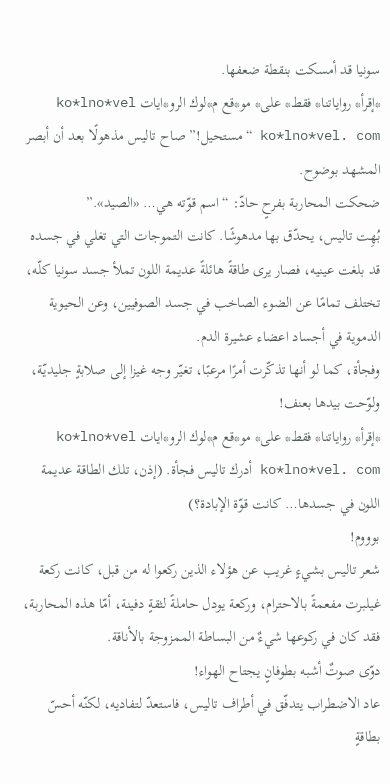سونيا قد أمسكت بنقطة ضعفها.
*إقرأ* رواياتنا* فقط* على* مو*قع م*لوك الرو*ايات ko*lno*vel ko*lno*vel. com “مستحيل!” صاح تاليس مذهولًا بعد أن أبصر المشهد بوضوح.
ضحكت المحاربة بفرحٍ حادّ: “اسم قوّته هي… «الصيد».”
بُهِت تاليس، يحدّق بها مدهوشًا. كانت التموجات التي تغلي في جسده قد بلغت عينيه، فصار يرى طاقةً هائلةً عديمة اللون تملأ جسد سونيا كلّه، تختلف تمامًا عن الضوء الصاخب في جسد الصوفيين، وعن الحيوية الدموية في أجساد اعضاء عشيرة الدم.
وفجأة، كما لو أنها تذكّرت أمرًا مرعبًا، تغيّر وجه غيزا إلى صلابةٍ جليديّة، ولوّحت بيدها بعنف!
*إقرأ* رواياتنا* فقط* على* مو*قع م*لوك الرو*ايات ko*lno*vel ko*lno*vel. com أدرك تاليس فجأة. (إذن، تلك الطاقة عديمة اللون في جسدها… كانت قوّة الإبادة؟)
بوووم!
شعر تاليس بشيءٍ غريب عن هؤلاء الذين ركعوا له من قبل، كانت ركعة غيلبرت مفعمةً بالاحترام، وركعة يودل حاملةً لثقةٍ دفينة، أمّا هذه المحاربة، فقد كان في ركوعها شيءٌ من البساطة الممزوجة بالأناقة.
دوّى صوتٌ أشبه بطوفانٍ يجتاح الهواء!
عاد الاضطراب يتدفّق في أطراف تاليس، فاستعدّ لتفاديه، لكنّه أحسّ بطاقةٍ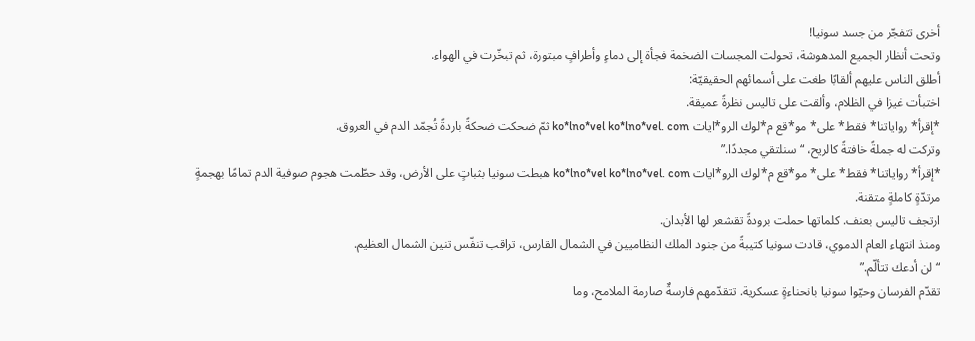أخرى تتفجّر من جسد سونيا!
وتحت أنظار الجميع المدهوشة، تحولت المجسات الضخمة فجأة إلى دماءٍ وأطرافٍ مبتورة، ثم تبخّرت في الهواء.
أطلق الناس عليهم ألقابًا طغت على أسمائهم الحقيقيّة:
اختبأت غيزا في الظلام، وألقت على تاليس نظرةً عميقة.
*إقرأ* رواياتنا* فقط* على* مو*قع م*لوك الرو*ايات ko*lno*vel ko*lno*vel. com ثمّ ضحكت ضحكةً باردةً تُجمّد الدم في العروق.
وتركت له جملةً خافتةً كالريح، “سنلتقي مجددًا.”
*إقرأ* رواياتنا* فقط* على* مو*قع م*لوك الرو*ايات ko*lno*vel ko*lno*vel. com هبطت سونيا بثباتٍ على الأرض، وقد حطّمت هجوم صوفية الدم تمامًا بهجمةٍ مرتدّةٍ كاملةٍ متقنة.
ارتجف تاليس بعنف. كلماتها حملت برودةً تقشعر لها الأبدان.
ومنذ انتهاء العام الدموي، قادت سونيا كتيبةً من جنود الملك النظاميين في الشمال القارس، تراقب تنفّس تنين الشمال العظيم.
“لن أدعك تتألّم.”
تقدّم الفرسان وحيّوا سونيا بانحناءةٍ عسكرية. تتقدّمهم فارسةٌ صارمة الملامح، وما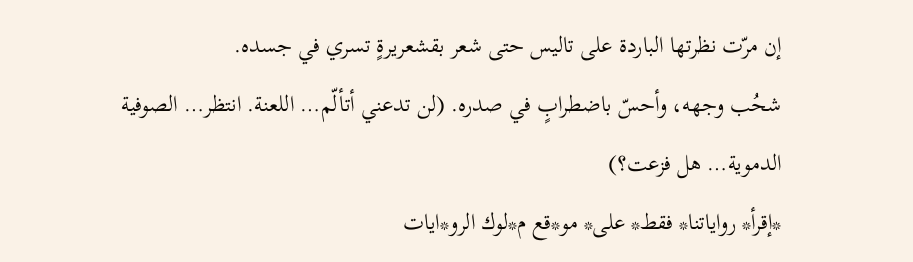إن مرّت نظرتها الباردة على تاليس حتى شعر بقشعريرةٍ تسري في جسده.
شحُب وجهه، وأحسّ باضطرابٍ في صدره. (لن تدعني أتألّم… اللعنة. انتظر… الصوفية الدموية… هل فزعت؟)
*إقرأ* رواياتنا* فقط* على* مو*قع م*لوك الرو*ايات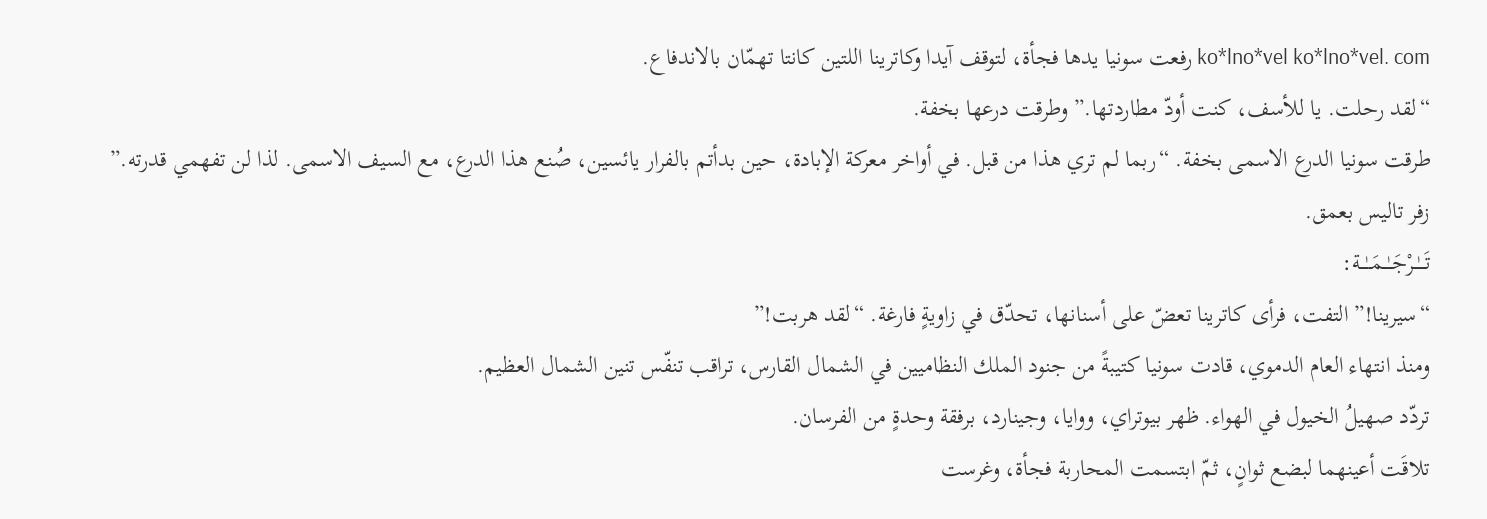ko*lno*vel ko*lno*vel. com رفعت سونيا يدها فجأة، لتوقف آيدا وكاترينا اللتين كانتا تهمّان بالاندفاع.
“لقد رحلت. يا للأسف، كنت أودّ مطاردتها.” وطرقت درعها بخفة.
طرقت سونيا الدرع الاسمى بخفة. “ربما لم تري هذا من قبل. في أواخر معركة الإبادة، حين بدأتم بالفرار يائسين، صُنع هذا الدرع، مع السيف الاسمى. لذا لن تفهمي قدرته.”
زفر تاليس بعمق.
تَـــٰــرْجَــٰــمَــٰــة:
“سيرينا!” التفت، فرأى كاترينا تعضّ على أسنانها، تحدّق في زاويةٍ فارغة. “لقد هربت!”
ومنذ انتهاء العام الدموي، قادت سونيا كتيبةً من جنود الملك النظاميين في الشمال القارس، تراقب تنفّس تنين الشمال العظيم.
تردّد صهيلُ الخيول في الهواء. ظهر بيوتراي، ووايا، وجينارد، برفقة وحدةٍ من الفرسان.
تلاقَت أعينهما لبضع ثوانٍ، ثمّ ابتسمت المحاربة فجأة، وغرست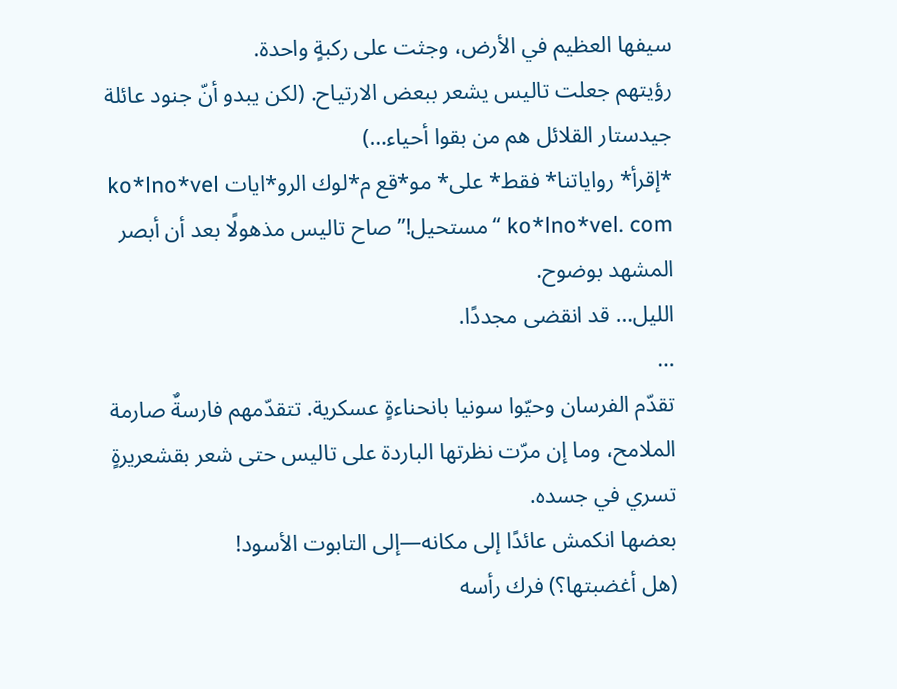سيفها العظيم في الأرض، وجثت على ركبةٍ واحدة.
رؤيتهم جعلت تاليس يشعر ببعض الارتياح. (لكن يبدو أنّ جنود عائلة جيدستار القلائل هم من بقوا أحياء…)
*إقرأ* رواياتنا* فقط* على* مو*قع م*لوك الرو*ايات ko*lno*vel ko*lno*vel. com “مستحيل!” صاح تاليس مذهولًا بعد أن أبصر المشهد بوضوح.
الليل… قد انقضى مجددًا.
…
تقدّم الفرسان وحيّوا سونيا بانحناءةٍ عسكرية. تتقدّمهم فارسةٌ صارمة الملامح، وما إن مرّت نظرتها الباردة على تاليس حتى شعر بقشعريرةٍ تسري في جسده.
بعضها انكمش عائدًا إلى مكانه—إلى التابوت الأسود!
(هل أغضبتها؟) فرك رأسه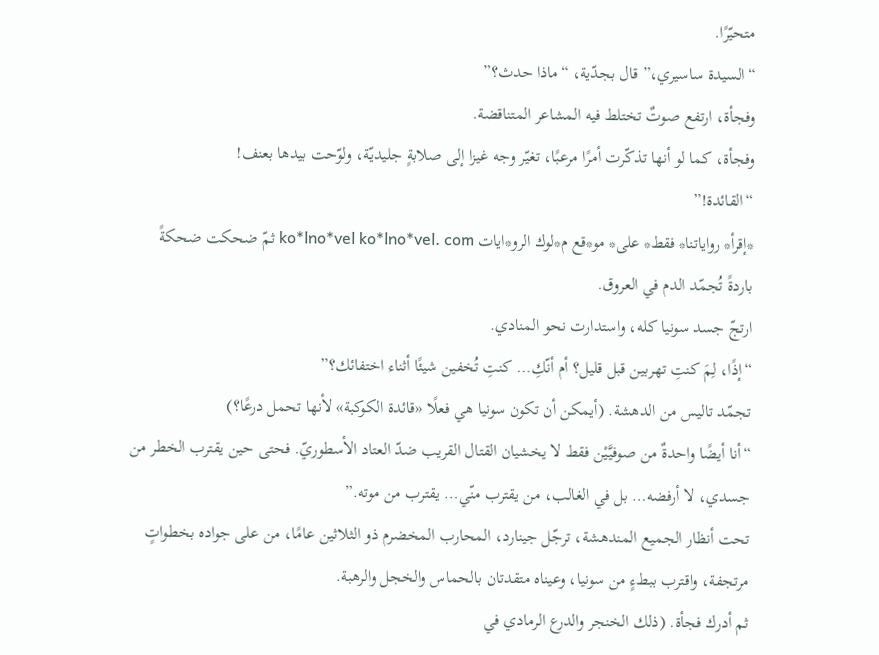متحيّرًا.
“السيدة ساسيري،” قال بجدّية، “ماذا حدث؟”
وفجأة، ارتفع صوتٌ تختلط فيه المشاعر المتناقضة.
وفجأة، كما لو أنها تذكّرت أمرًا مرعبًا، تغيّر وجه غيزا إلى صلابةٍ جليديّة، ولوّحت بيدها بعنف!
“القائدة!”
*إقرأ* رواياتنا* فقط* على* مو*قع م*لوك الرو*ايات ko*lno*vel ko*lno*vel. com ثمّ ضحكت ضحكةً باردةً تُجمّد الدم في العروق.
ارتجّ جسد سونيا كله، واستدارت نحو المنادي.
“إذًا، لِمَ كنتِ تهربين قبل قليل؟ أم أنّكِ… كنتِ تُخفين شيئًا أثناء اختفائك؟”
تجمّد تاليس من الدهشة. (أيمكن أن تكون سونيا هي فعلًا «قائدة الكوكبة» لأنها تحمل درعًا؟)
“أنا أيضًا واحدةٌ من صوفيَّيْن فقط لا يخشيان القتال القريب ضدّ العتاد الأسطوريّ. فحتى حين يقترب الخطر من جسدي، لا أرفضه… بل في الغالب، من يقترب منّي… يقترب من موته.”
تحت أنظار الجميع المندهشة، ترجّل جينارد، المحارب المخضرم ذو الثلاثين عامًا، من على جواده بخطواتٍ مرتجفة، واقترب ببطءٍ من سونيا، وعيناه متقدتان بالحماس والخجل والرهبة.
ثم أدرك فجأة. (ذلك الخنجر والدرع الرمادي في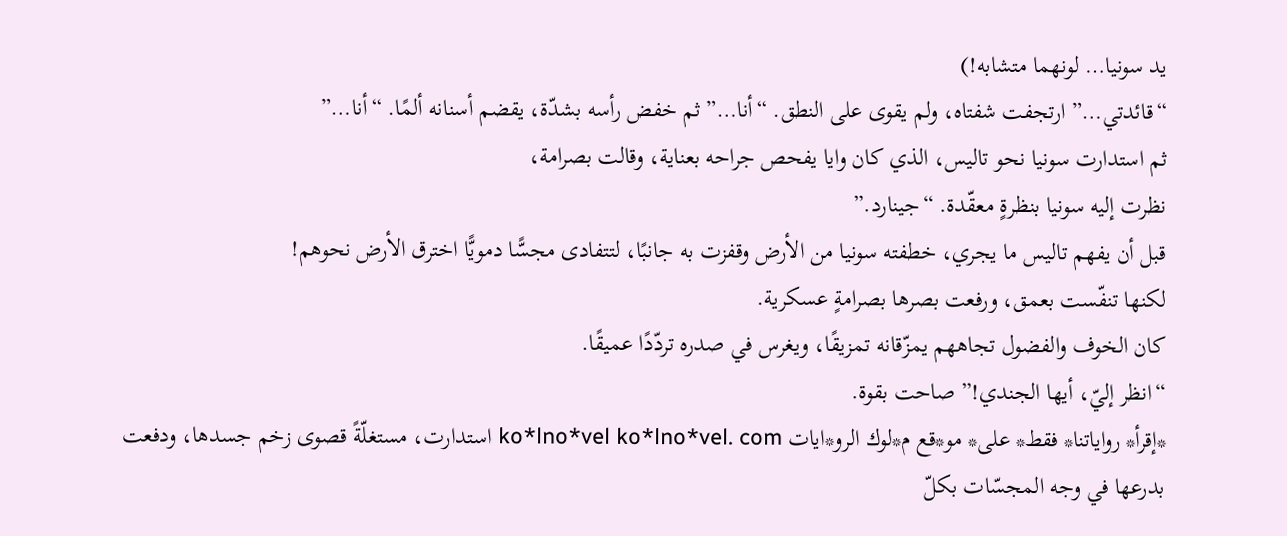يد سونيا… لونهما متشابه!)
“قائدتي…” ارتجفت شفتاه، ولم يقوى على النطق. “أنا…” ثم خفض رأسه بشدّة، يقضم أسنانه ألمًا. “أنا…”
ثم استدارت سونيا نحو تاليس، الذي كان وايا يفحص جراحه بعناية، وقالت بصرامة،
نظرت إليه سونيا بنظرةٍ معقّدة. “جينارد.”
قبل أن يفهم تاليس ما يجري، خطفته سونيا من الأرض وقفزت به جانبًا، لتتفادى مجسًّا دمويًّا اخترق الأرض نحوهم!
لكنها تنفّست بعمق، ورفعت بصرها بصرامةٍ عسكرية.
كان الخوف والفضول تجاههم يمزّقانه تمزيقًا، ويغرس في صدره تردّدًا عميقًا.
“انظر إليّ، أيها الجندي!” صاحت بقوة.
*إقرأ* رواياتنا* فقط* على* مو*قع م*لوك الرو*ايات ko*lno*vel ko*lno*vel. com استدارت، مستغلّةً قصوى زخم جسدها، ودفعت بدرعها في وجه المجسّات بكلّ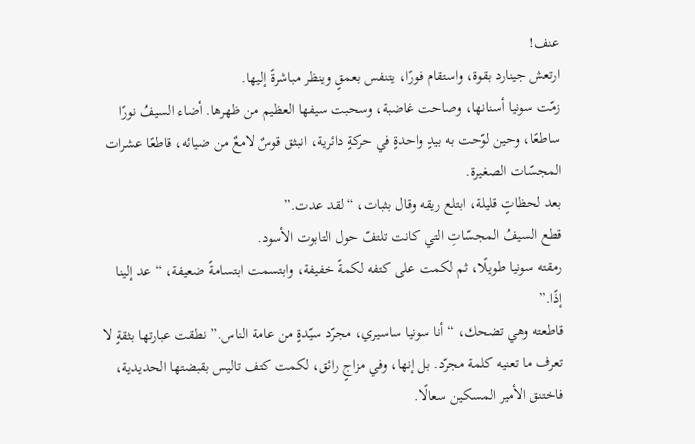عنف!
ارتعش جينارد بقوة، واستقام فورًا، يتنفس بعمقٍ وينظر مباشرةً إليها.
زمّت سونيا أسنانها، وصاحت غاضبة، وسحبت سيفها العظيم من ظهرها. أضاء السيفُ نورًا ساطعًا، وحين لوّحت به بيدٍ واحدةٍ في حركةٍ دائرية، انبثق قوسٌ لامعٌ من ضيائه، قاطعًا عشرات المجسّات الصغيرة.
بعد لحظاتٍ قليلة، ابتلع ريقه وقال بثبات، “لقد عدت.”
قطع السيفُ المجسّاتِ التي كانت تلتفّ حول التابوت الأسود.
رمقته سونيا طويلًا، ثم لكمت على كتفه لكمةً خفيفة، وابتسمت ابتسامةً ضعيفة، “عد إلينا إذًا.”
قاطعته وهي تضحك، “أنا سونيا ساسيري، مجرّد سيّدةٍ من عامة الناس.” نطقت عبارتها بثقةٍ لا تعرف ما تعنيه كلمة مجرّد. بل إنها، وفي مزاجٍ رائق، لكمت كتف تاليس بقبضتها الحديدية، فاختنق الأمير المسكين سعالًا.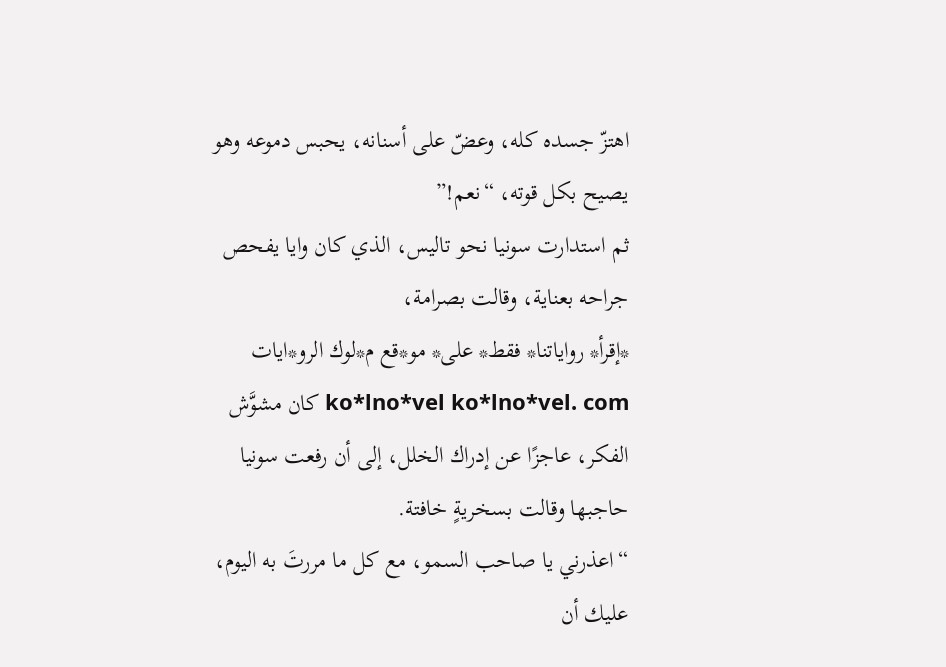اهتزّ جسده كله، وعضّ على أسنانه، يحبس دموعه وهو يصيح بكل قوته، “نعم!”
ثم استدارت سونيا نحو تاليس، الذي كان وايا يفحص جراحه بعناية، وقالت بصرامة،
*إقرأ* رواياتنا* فقط* على* مو*قع م*لوك الرو*ايات ko*lno*vel ko*lno*vel. com كان مشوَّش الفكر، عاجزًا عن إدراك الخلل، إلى أن رفعت سونيا حاجبها وقالت بسخريةٍ خافتة.
“اعذرني يا صاحب السمو، مع كل ما مررتَ به اليوم، عليك أن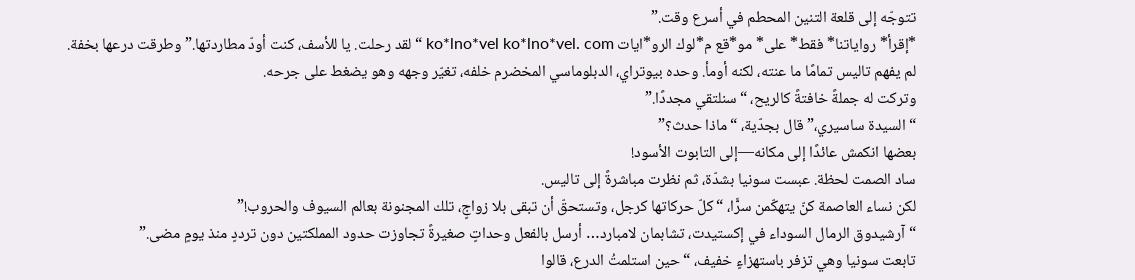تتوجّه إلى قلعة التنين المحطم في أسرع وقت.”
*إقرأ* رواياتنا* فقط* على* مو*قع م*لوك الرو*ايات ko*lno*vel ko*lno*vel. com “لقد رحلت. يا للأسف، كنت أودّ مطاردتها.” وطرقت درعها بخفة.
لم يفهم تاليس تمامًا ما عنته، لكنه أومأ. وحده بيوتراي، الدبلوماسي المخضرم خلفه، تغيّر وجهه وهو يضغط على جرحه.
وتركت له جملةً خافتةً كالريح، “سنلتقي مجددًا.”
“السيدة ساسيري،” قال بجدّية، “ماذا حدث؟”
بعضها انكمش عائدًا إلى مكانه—إلى التابوت الأسود!
ساد الصمت لحظة. عبست سونيا بشدّة، ثم نظرت مباشرةً إلى تاليس.
لكن نساء العاصمة كنّ يتهكّمن سرًّا، “كلّ حركاتها كرجل، وتستحقّ أن تبقى بلا زواجٍ، تلك المجنونة بعالم السيوف والحروب!”
“آرشيدوق الرمال السوداء في إكستيدت، تشابمان لامبارد… أرسل بالفعل وحداتٍ صغيرةً تجاوزت حدود المملكتين دون ترددٍ منذ يومٍ مضى.”
تابعت سونيا وهي تزفر باستهزاءٍ خفيف، “حين استلمتُ الدرع، قالوا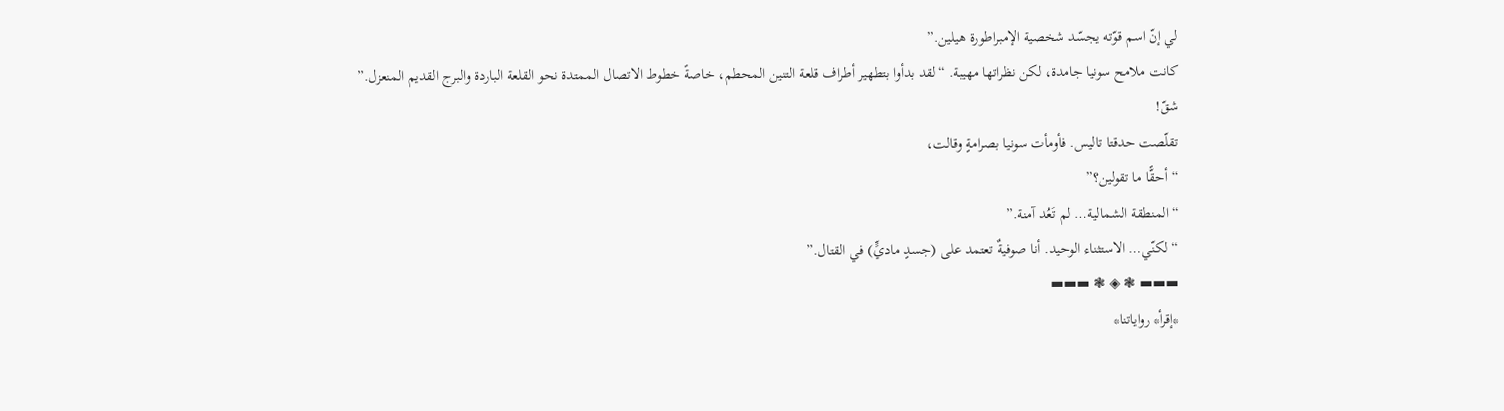لي إنّ اسم قوّته يجسّد شخصية الإمبراطورة هيلين.”
كانت ملامح سونيا جامدة، لكن نظراتها مهيبة. “لقد بدأوا بتطهير أطراف قلعة التنين المحطم، خاصةً خطوط الاتصال الممتدة نحو القلعة الباردة والبرج القديم المنعزل.”
شقّ!
تقلّصت حدقتا تاليس. فأومأت سونيا بصرامةٍ وقالت،
“أحقًّا ما تقولين؟”
“المنطقة الشمالية… لم تَعُد آمنة.”
“لكنّي… الاستثناء الوحيد. أنا صوفيةٌ تعتمد على (جسدٍ ماديٍّ) في القتال.”
▬▬▬ ❃ ◈ ❃ ▬▬▬
*إقرأ* رواياتنا*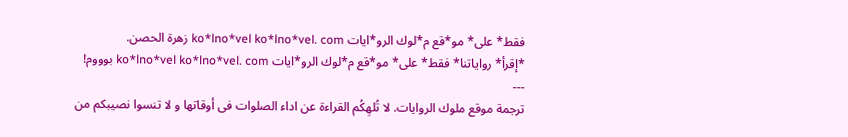فقط* على* مو*قع م*لوك الرو*ايات ko*lno*vel ko*lno*vel. com زهرة الحصن.
*إقرأ* رواياتنا* فقط* على* مو*قع م*لوك الرو*ايات ko*lno*vel ko*lno*vel. com بوووم!
---
ترجمة موقع ملوك الروايات. لا تُلهِكُم القراءة عن اداء الصلوات فى أوقاتها و لا تنسوا نصيبكم من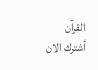القرآن
أشترك الان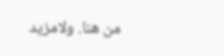من هنا. ولامزيد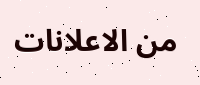من الاعلانات